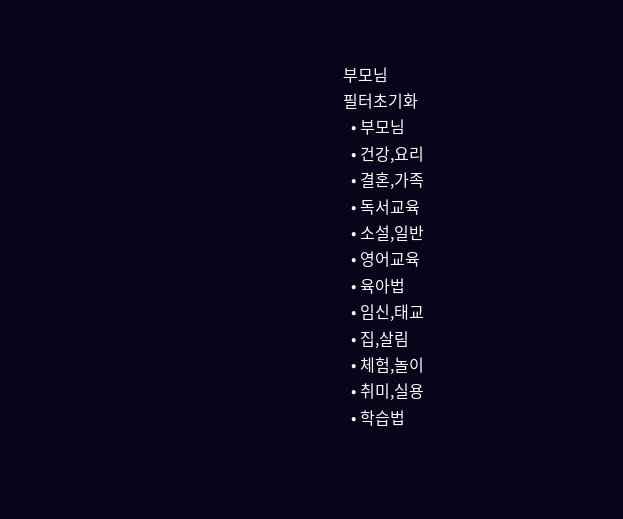부모님
필터초기화
  • 부모님
  • 건강,요리
  • 결혼,가족
  • 독서교육
  • 소설,일반
  • 영어교육
  • 육아법
  • 임신,태교
  • 집,살림
  • 체험,놀이
  • 취미,실용
  • 학습법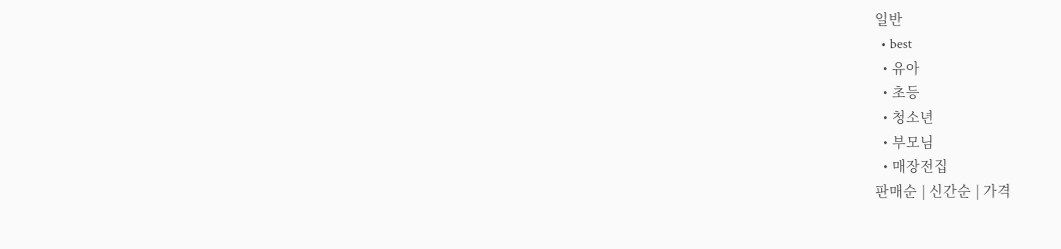일반
  • best
  • 유아
  • 초등
  • 청소년
  • 부모님
  • 매장전집
판매순 | 신간순 | 가격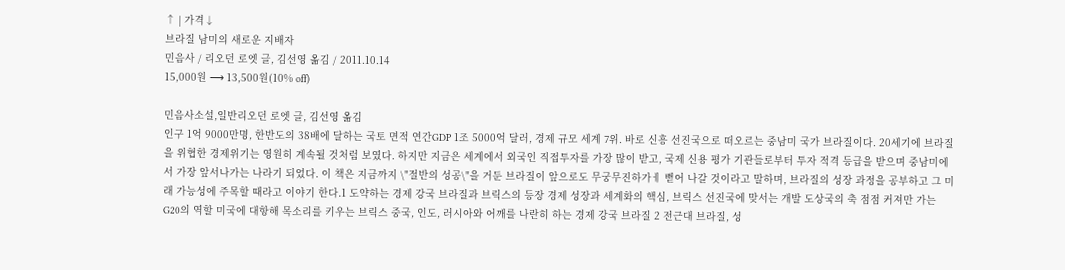↑ | 가격↓
브라질 남미의 새로운 지배자
민음사 / 리오던 로엣 글, 김선영 옮김 / 2011.10.14
15,000원 ⟶ 13,500원(10% off)

민음사소설,일반리오던 로엣 글, 김선영 옮김
인구 1억 9000만명, 한반도의 38배에 달하는 국토 면적 연간GDP 1조 5000억 달러, 경제 규모 세계 7위. 바로 신흥 선진국으로 떠오르는 중남미 국가 브라질이다. 20세기에 브라질을 위협한 경제위기는 영원히 계속될 것처럼 보였다. 하지만 지금은 세계에서 외국인 직접투자를 가장 많이 받고, 국제 신용 평가 기관들로부터 투자 적격 등급을 받으며 중남미에서 가장 앞서나가는 나라기 되었다. 이 책은 지금까지 \"절반의 성공\"을 거둔 브라질이 앞으로도 무궁무진하가ㅔ 뻗어 나갈 것이라고 말하며, 브라질의 성장 과정을 공부하고 그 미래 가능성에 주목할 때라고 이야기 한다.1 도약하는 경제 강국 브라질과 브릭스의 등장 경제 성장과 세계화의 핵심, 브릭스 선진국에 맞서는 개발 도상국의 축 점점 커져만 가는 G20의 역할 미국에 대항해 목소리를 키우는 브릭스 중국, 인도, 러시아와 어깨를 나란히 하는 경제 강국 브라질 2 전근대 브라질, 성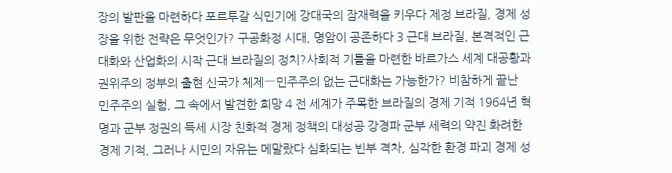장의 발판을 마련하다 포르투갈 식민기에 강대국의 잠재력을 키우다 제정 브라질, 경제 성장을 위한 전략은 무엇인가? 구공화정 시대, 명암이 공존하다 3 근대 브라질, 본격적인 근대화와 산업화의 시작 근대 브라질의 정치?사회적 기틀을 마련한 바르가스 세계 대공황과 권위주의 정부의 출현 신국가 체제―민주주의 없는 근대화는 가능한가? 비참하게 끝난 민주주의 실험, 그 속에서 발견한 희망 4 전 세계가 주목한 브라질의 경제 기적 1964년 혁명과 군부 정권의 득세 시장 친화적 경제 정책의 대성공 강경파 군부 세력의 약진 화려한 경제 기적, 그러나 시민의 자유는 메말랐다 심화되는 빈부 격차, 심각한 환경 파괴 경제 성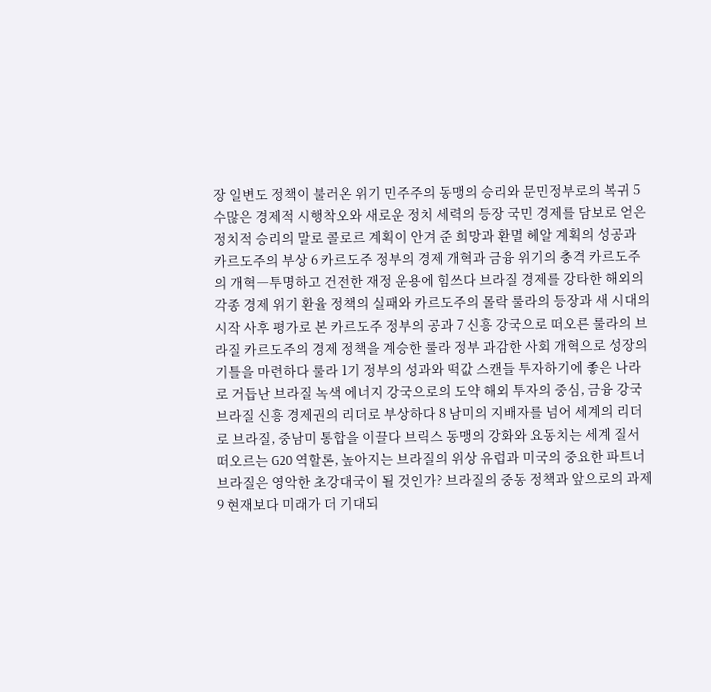장 일변도 정책이 불러온 위기 민주주의 동맹의 승리와 문민정부로의 복귀 5 수많은 경제적 시행착오와 새로운 정치 세력의 등장 국민 경제를 담보로 얻은 정치적 승리의 말로 콜로르 계획이 안겨 준 희망과 환멸 헤알 계획의 성공과 카르도주의 부상 6 카르도주 정부의 경제 개혁과 금융 위기의 충격 카르도주의 개혁―투명하고 건전한 재정 운용에 힘쓰다 브라질 경제를 강타한 해외의 각종 경제 위기 환율 정책의 실패와 카르도주의 몰락 룰라의 등장과 새 시대의 시작 사후 평가로 본 카르도주 정부의 공과 7 신흥 강국으로 떠오른 룰라의 브라질 카르도주의 경제 정책을 계승한 룰라 정부 과감한 사회 개혁으로 성장의 기틀을 마련하다 룰라 1기 정부의 성과와 떡값 스캔들 투자하기에 좋은 나라로 거듭난 브라질 녹색 에너지 강국으로의 도약 해외 투자의 중심, 금융 강국 브라질 신흥 경제권의 리더로 부상하다 8 남미의 지배자를 넘어 세계의 리더로 브라질, 중남미 통합을 이끌다 브릭스 동맹의 강화와 요동치는 세계 질서 떠오르는 G20 역할론, 높아지는 브라질의 위상 유럽과 미국의 중요한 파트너 브라질은 영악한 초강대국이 될 것인가? 브라질의 중동 정책과 앞으로의 과제 9 현재보다 미래가 더 기대되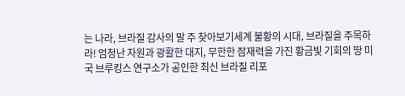는 나라, 브라질 감사의 말 주 찾아보기세계 불황의 시대, 브라질을 주목하라! 엄청난 자원과 광활한 대지, 무한한 잠재력을 가진 황금빛 기회의 땅 미국 브루킹스 연구소가 공인한 최신 브라질 리포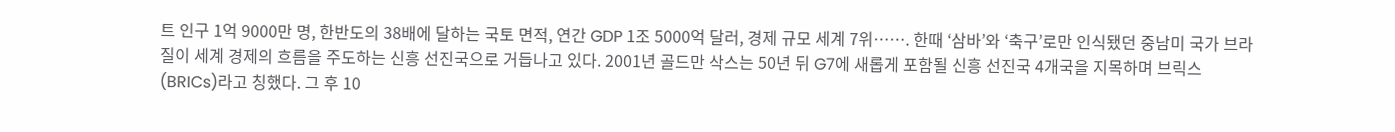트 인구 1억 9000만 명, 한반도의 38배에 달하는 국토 면적, 연간 GDP 1조 5000억 달러, 경제 규모 세계 7위……. 한때 ‘삼바’와 ‘축구’로만 인식됐던 중남미 국가 브라질이 세계 경제의 흐름을 주도하는 신흥 선진국으로 거듭나고 있다. 2001년 골드만 삭스는 50년 뒤 G7에 새롭게 포함될 신흥 선진국 4개국을 지목하며 브릭스(BRICs)라고 칭했다. 그 후 10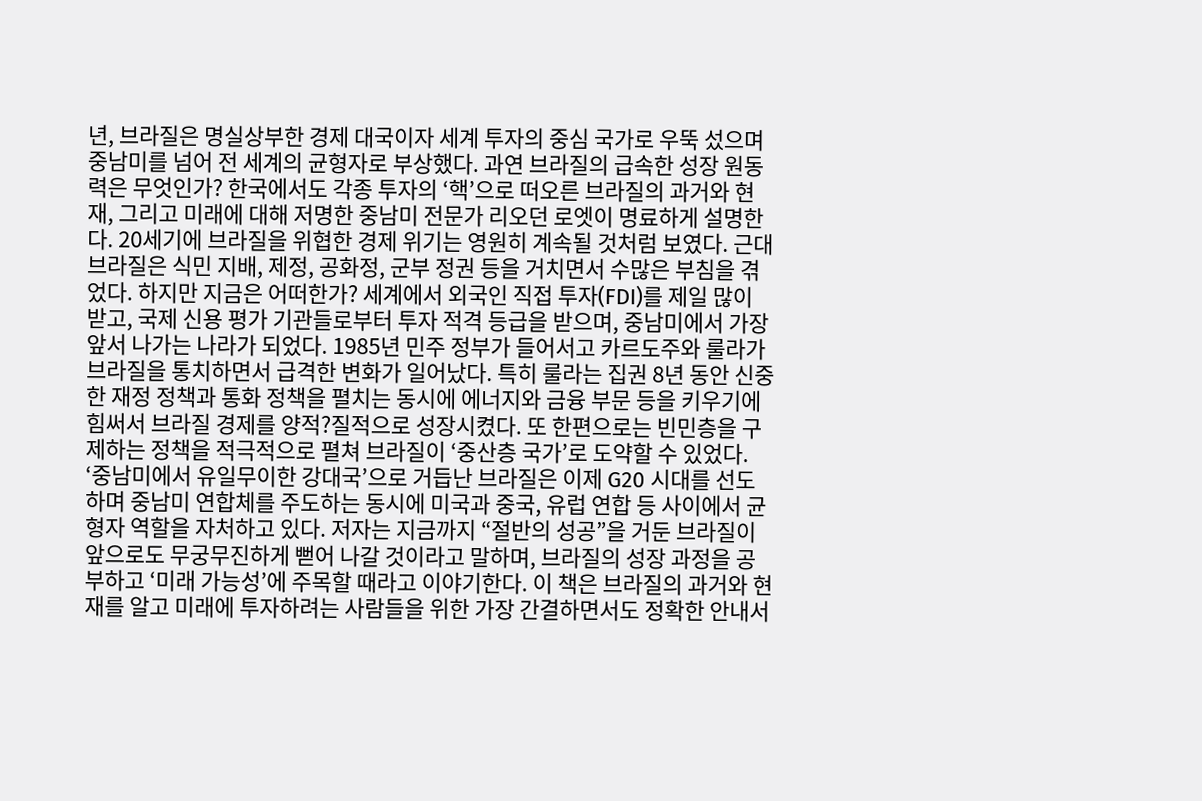년, 브라질은 명실상부한 경제 대국이자 세계 투자의 중심 국가로 우뚝 섰으며 중남미를 넘어 전 세계의 균형자로 부상했다. 과연 브라질의 급속한 성장 원동력은 무엇인가? 한국에서도 각종 투자의 ‘핵’으로 떠오른 브라질의 과거와 현재, 그리고 미래에 대해 저명한 중남미 전문가 리오던 로엣이 명료하게 설명한다. 20세기에 브라질을 위협한 경제 위기는 영원히 계속될 것처럼 보였다. 근대 브라질은 식민 지배, 제정, 공화정, 군부 정권 등을 거치면서 수많은 부침을 겪었다. 하지만 지금은 어떠한가? 세계에서 외국인 직접 투자(FDI)를 제일 많이 받고, 국제 신용 평가 기관들로부터 투자 적격 등급을 받으며, 중남미에서 가장 앞서 나가는 나라가 되었다. 1985년 민주 정부가 들어서고 카르도주와 룰라가 브라질을 통치하면서 급격한 변화가 일어났다. 특히 룰라는 집권 8년 동안 신중한 재정 정책과 통화 정책을 펼치는 동시에 에너지와 금융 부문 등을 키우기에 힘써서 브라질 경제를 양적?질적으로 성장시켰다. 또 한편으로는 빈민층을 구제하는 정책을 적극적으로 펼쳐 브라질이 ‘중산층 국가’로 도약할 수 있었다. ‘중남미에서 유일무이한 강대국’으로 거듭난 브라질은 이제 G20 시대를 선도하며 중남미 연합체를 주도하는 동시에 미국과 중국, 유럽 연합 등 사이에서 균형자 역할을 자처하고 있다. 저자는 지금까지 “절반의 성공”을 거둔 브라질이 앞으로도 무궁무진하게 뻗어 나갈 것이라고 말하며, 브라질의 성장 과정을 공부하고 ‘미래 가능성’에 주목할 때라고 이야기한다. 이 책은 브라질의 과거와 현재를 알고 미래에 투자하려는 사람들을 위한 가장 간결하면서도 정확한 안내서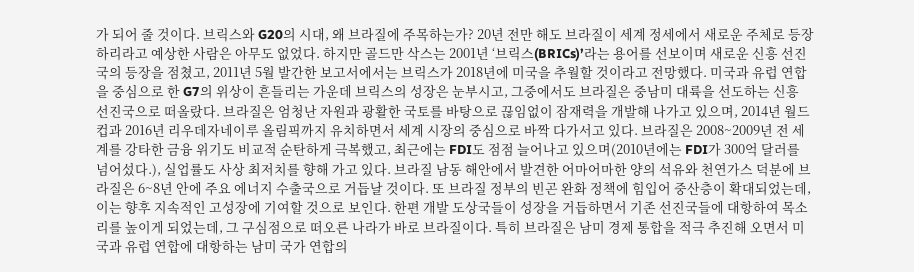가 되어 줄 것이다. 브릭스와 G20의 시대, 왜 브라질에 주목하는가? 20년 전만 해도 브라질이 세계 정세에서 새로운 주체로 등장하리라고 예상한 사람은 아무도 없었다. 하지만 골드만 삭스는 2001년 ‘브릭스(BRICs)’라는 용어를 선보이며 새로운 신흥 선진국의 등장을 점쳤고, 2011년 5월 발간한 보고서에서는 브릭스가 2018년에 미국을 추월할 것이라고 전망했다. 미국과 유럽 연합을 중심으로 한 G7의 위상이 흔들리는 가운데 브릭스의 성장은 눈부시고, 그중에서도 브라질은 중남미 대륙을 선도하는 신흥 선진국으로 떠올랐다. 브라질은 엄청난 자원과 광활한 국토를 바탕으로 끊임없이 잠재력을 개발해 나가고 있으며, 2014년 월드컵과 2016년 리우데자네이루 올림픽까지 유치하면서 세계 시장의 중심으로 바짝 다가서고 있다. 브라질은 2008~2009년 전 세계를 강타한 금융 위기도 비교적 순탄하게 극복했고, 최근에는 FDI도 점점 늘어나고 있으며(2010년에는 FDI가 300억 달러를 넘어섰다.), 실업률도 사상 최저치를 향해 가고 있다. 브라질 남동 해안에서 발견한 어마어마한 양의 석유와 천연가스 덕분에 브라질은 6~8년 안에 주요 에너지 수출국으로 거듭날 것이다. 또 브라질 정부의 빈곤 완화 정책에 힘입어 중산층이 확대되었는데, 이는 향후 지속적인 고성장에 기여할 것으로 보인다. 한편 개발 도상국들이 성장을 거듭하면서 기존 선진국들에 대항하여 목소리를 높이게 되었는데, 그 구심점으로 떠오른 나라가 바로 브라질이다. 특히 브라질은 남미 경제 통합을 적극 추진해 오면서 미국과 유럽 연합에 대항하는 남미 국가 연합의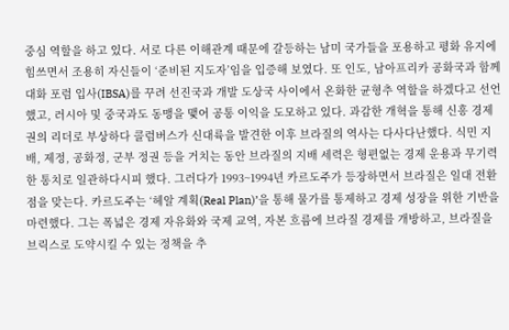중심 역할을 하고 있다. 서로 다른 이해관계 때문에 갈등하는 남미 국가들을 포용하고 평화 유지에 힘쓰면서 조용히 자신들이 ‘준비된 지도자’임을 입증해 보였다. 또 인도, 남아프리카 공화국과 함께 대화 포럼 입사(IBSA)를 꾸려 선진국과 개발 도상국 사이에서 온화한 균형추 역할을 하겠다고 선언했고, 러시아 및 중국과도 동맹을 맺어 공통 이익을 도모하고 있다. 과감한 개혁을 통해 신흥 경제권의 리더로 부상하다 콜럼버스가 신대륙을 발견한 이후 브라질의 역사는 다사다난했다. 식민 지배, 제정, 공화정, 군부 정권 등을 거치는 동안 브라질의 지배 세력은 형편없는 경제 운용과 무기력한 통치로 일관하다시피 했다. 그러다가 1993~1994년 카르도주가 등장하면서 브라질은 일대 전환점을 맞는다. 카르도주는 ‘헤알 계획(Real Plan)’을 통해 물가를 통제하고 경제 성장을 위한 기반을 마련했다. 그는 폭넓은 경제 자유화와 국제 교역, 자본 흐름에 브라질 경제를 개방하고, 브라질을 브릭스로 도약시킬 수 있는 정책을 추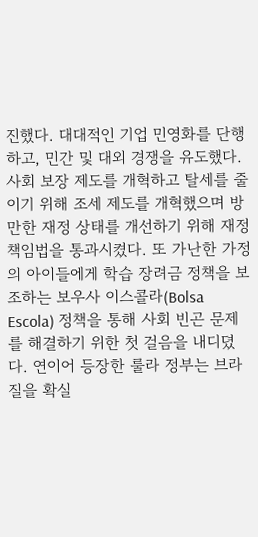진했다. 대대적인 기업 민영화를 단행하고, 민간 및 대외 경쟁을 유도했다. 사회 보장 제도를 개혁하고 탈세를 줄이기 위해 조세 제도를 개혁했으며 방만한 재정 상태를 개선하기 위해 재정 책임법을 통과시켰다. 또 가난한 가정의 아이들에게 학습 장려금 정책을 보조하는 보우사 이스콜라(Bolsa Escola) 정책을 통해 사회 빈곤 문제를 해결하기 위한 첫 걸음을 내디뎠다. 연이어 등장한 룰라 정부는 브라질을 확실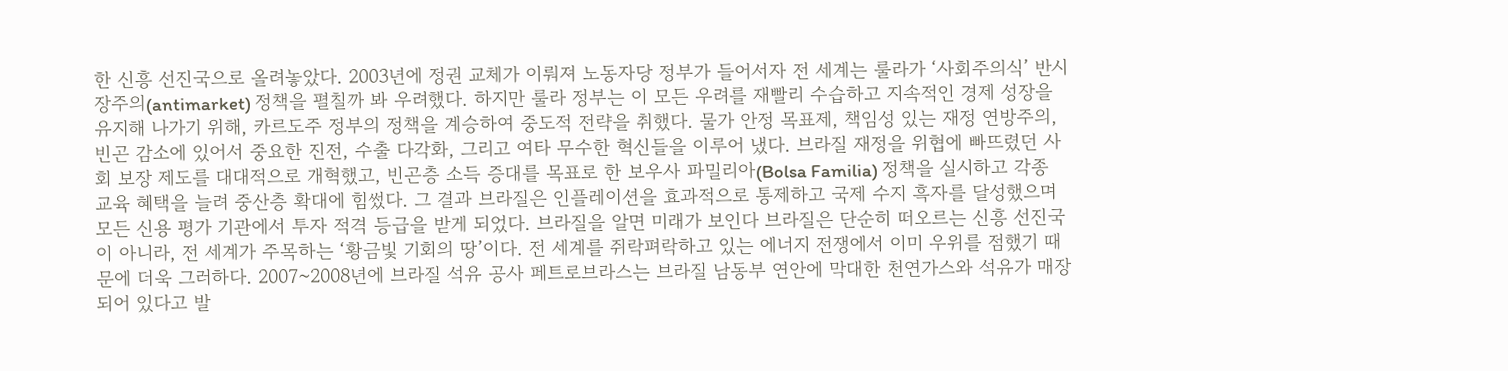한 신흥 선진국으로 올려놓았다. 2003년에 정권 교체가 이뤄져 노동자당 정부가 들어서자 전 세계는 룰라가 ‘사회주의식’ 반시장주의(antimarket) 정책을 펼칠까 봐 우려했다. 하지만 룰라 정부는 이 모든 우려를 재빨리 수습하고 지속적인 경제 성장을 유지해 나가기 위해, 카르도주 정부의 정책을 계승하여 중도적 전략을 취했다. 물가 안정 목표제, 책임성 있는 재정 연방주의, 빈곤 감소에 있어서 중요한 진전, 수출 다각화, 그리고 여타 무수한 혁신들을 이루어 냈다. 브라질 재정을 위협에 빠뜨렸던 사회 보장 제도를 대대적으로 개혁했고, 빈곤층 소득 증대를 목표로 한 보우사 파밀리아(Bolsa Familia) 정책을 실시하고 각종 교육 혜택을 늘려 중산층 확대에 힘썼다. 그 결과 브라질은 인플레이션을 효과적으로 통제하고 국제 수지 흑자를 달성했으며 모든 신용 평가 기관에서 투자 적격 등급을 받게 되었다. 브라질을 알면 미래가 보인다 브라질은 단순히 떠오르는 신흥 선진국이 아니라, 전 세계가 주목하는 ‘황금빛 기회의 땅’이다. 전 세계를 쥐락펴락하고 있는 에너지 전쟁에서 이미 우위를 점했기 때문에 더욱 그러하다. 2007~2008년에 브라질 석유 공사 페트로브라스는 브라질 남동부 연안에 막대한 천연가스와 석유가 매장되어 있다고 발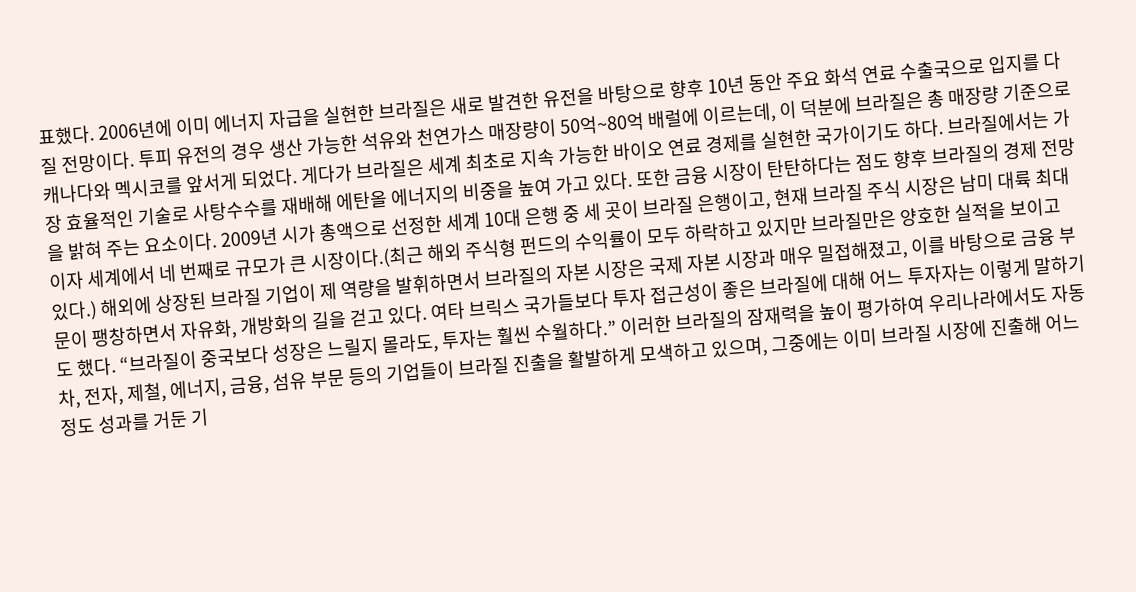표했다. 2006년에 이미 에너지 자급을 실현한 브라질은 새로 발견한 유전을 바탕으로 향후 10년 동안 주요 화석 연료 수출국으로 입지를 다질 전망이다. 투피 유전의 경우 생산 가능한 석유와 천연가스 매장량이 50억~80억 배럴에 이르는데, 이 덕분에 브라질은 총 매장량 기준으로 캐나다와 멕시코를 앞서게 되었다. 게다가 브라질은 세계 최초로 지속 가능한 바이오 연료 경제를 실현한 국가이기도 하다. 브라질에서는 가장 효율적인 기술로 사탕수수를 재배해 에탄올 에너지의 비중을 높여 가고 있다. 또한 금융 시장이 탄탄하다는 점도 향후 브라질의 경제 전망을 밝혀 주는 요소이다. 2009년 시가 총액으로 선정한 세계 10대 은행 중 세 곳이 브라질 은행이고, 현재 브라질 주식 시장은 남미 대륙 최대이자 세계에서 네 번째로 규모가 큰 시장이다.(최근 해외 주식형 펀드의 수익률이 모두 하락하고 있지만 브라질만은 양호한 실적을 보이고 있다.) 해외에 상장된 브라질 기업이 제 역량을 발휘하면서 브라질의 자본 시장은 국제 자본 시장과 매우 밀접해졌고, 이를 바탕으로 금융 부문이 팽창하면서 자유화, 개방화의 길을 걷고 있다. 여타 브릭스 국가들보다 투자 접근성이 좋은 브라질에 대해 어느 투자자는 이렇게 말하기도 했다. “브라질이 중국보다 성장은 느릴지 몰라도, 투자는 훨씬 수월하다.” 이러한 브라질의 잠재력을 높이 평가하여 우리나라에서도 자동차, 전자, 제철, 에너지, 금융, 섬유 부문 등의 기업들이 브라질 진출을 활발하게 모색하고 있으며, 그중에는 이미 브라질 시장에 진출해 어느 정도 성과를 거둔 기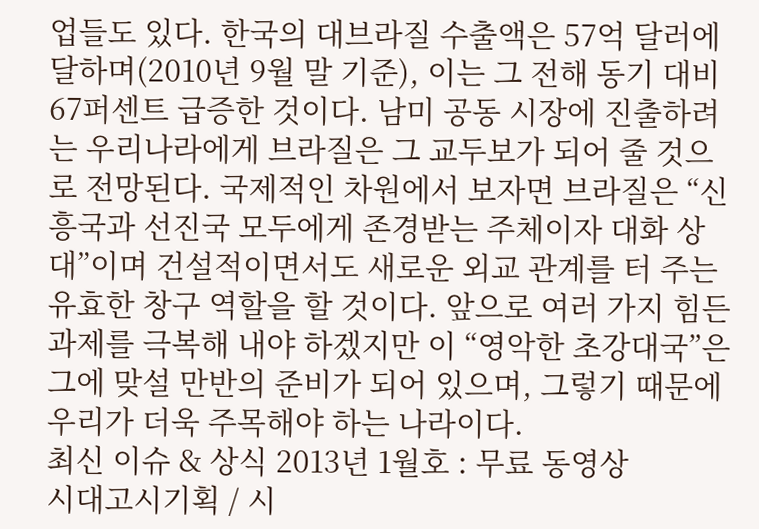업들도 있다. 한국의 대브라질 수출액은 57억 달러에 달하며(2010년 9월 말 기준), 이는 그 전해 동기 대비 67퍼센트 급증한 것이다. 남미 공동 시장에 진출하려는 우리나라에게 브라질은 그 교두보가 되어 줄 것으로 전망된다. 국제적인 차원에서 보자면 브라질은 “신흥국과 선진국 모두에게 존경받는 주체이자 대화 상대”이며 건설적이면서도 새로운 외교 관계를 터 주는 유효한 창구 역할을 할 것이다. 앞으로 여러 가지 힘든 과제를 극복해 내야 하겠지만 이 “영악한 초강대국”은 그에 맞설 만반의 준비가 되어 있으며, 그렇기 때문에 우리가 더욱 주목해야 하는 나라이다.
최신 이슈 & 상식 2013년 1월호 : 무료 동영상
시대고시기획 / 시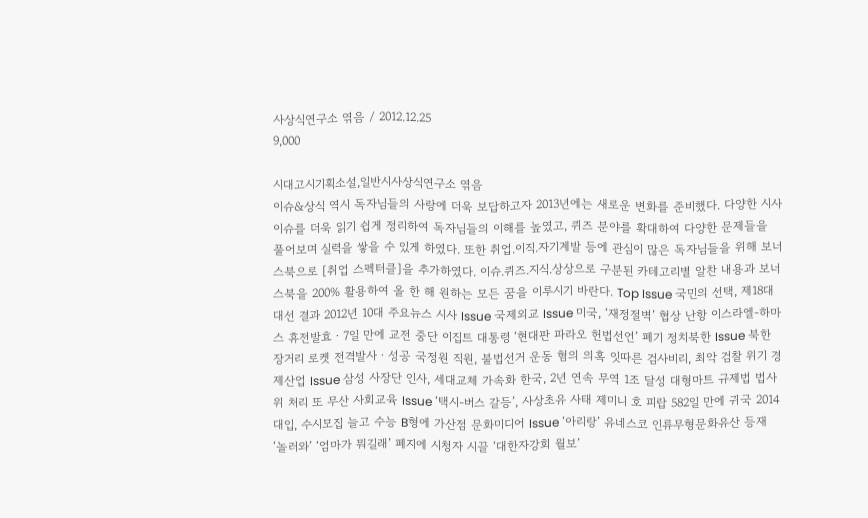사상식연구소 엮음 / 2012.12.25
9,000

시대고시기획소설,일반시사상식연구소 엮음
이슈&상식 역시 독자님들의 사랑에 더욱 보답하고자 2013년에는 새로운 변화를 준비했다. 다양한 시사이슈를 더욱 읽기 쉽게 정리하여 독자님들의 이해를 높였고, 퀴즈 분야를 확대하여 다양한 문제들을 풀어보며 실력을 쌓을 수 있게 하였다. 또한 취업.이직.자기계발 등에 관심이 많은 독자님들을 위해 보너스북으로 [취업 스펙터클]을 추가하였다. 이슈.퀴즈.지식.상상으로 구분된 카테고리별 알찬 내용과 보너스북을 200% 활용하여 올 한 해 원하는 모든 꿈을 이루시기 바란다. Top Issue 국민의 선택, 제18대 대선 결과 2012년 10대 주요뉴스 시사 Issue 국제외교 Issue 미국, ‘재정절벽’ 협상 난항 이스라엘-하마스 휴전발효ㆍ7일 만에 교전 중단 이집트 대통령 ‘현대판 파라오 헌법선언’ 폐기 정치북한 Issue 북한 장거리 로켓 전격발사ㆍ성공 국정원 직원, 불법선거 운동 혐의 의혹 잇따른 검사비리, 최악 검찰 위기 경제산업 Issue 삼성 사장단 인사, 세대교체 가속화 한국, 2년 연속 무역 1조 달성 대형마트 규제법 법사위 처리 또 무산 사회교육 Issue ‘택시-버스 갈등’, 사상초유 사태 제미니 호 피랍 582일 만에 귀국 2014 대입, 수시모집 늘고 수능 B형에 가산점 문화미디어 Issue ‘아리랑’ 유네스코 인류무형문화유산 등재 ‘놀러와’ ‘엄마가 뭐길래’ 폐지에 시청자 시끌 ‘대한자강회 월보’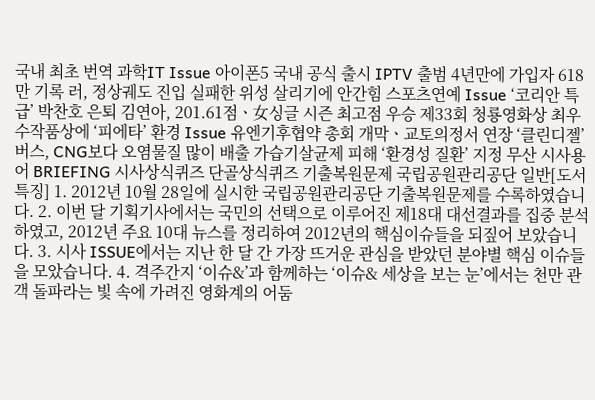국내 최초 번역 과학IT Issue 아이폰5 국내 공식 출시 IPTV 출범 4년만에 가입자 618만 기록 러, 정상궤도 진입 실패한 위성 살리기에 안간힘 스포츠연예 Issue ‘코리안 특급’ 박찬호 은퇴 김연아, 201.61점ㆍ女싱글 시즌 최고점 우승 제33회 청룡영화상 최우수작품상에 ‘피에타’ 환경 Issue 유엔기후협약 총회 개막ㆍ교토의정서 연장 ‘클린디젤’ 버스, CNG보다 오염물질 많이 배출 가습기살균제 피해 ‘환경성 질환’ 지정 무산 시사용어 BRIEFING 시사상식퀴즈 단골상식퀴즈 기출복원문제 국립공원관리공단 일반[도서특징] 1. 2012년 10월 28일에 실시한 국립공원관리공단 기출복원문제를 수록하였습니다. 2. 이번 달 기획기사에서는 국민의 선택으로 이루어진 제18대 대선결과를 집중 분석하였고, 2012년 주요 10대 뉴스를 정리하여 2012년의 핵심이슈들을 되짚어 보았습니다. 3. 시사 ISSUE에서는 지난 한 달 간 가장 뜨거운 관심을 받았던 분야별 핵심 이슈들을 모았습니다. 4. 격주간지 ‘이슈&’과 함께하는 ‘이슈& 세상을 보는 눈’에서는 천만 관객 돌파라는 빛 속에 가려진 영화계의 어둠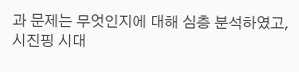과 문제는 무엇인지에 대해 심층 분석하였고, 시진핑 시대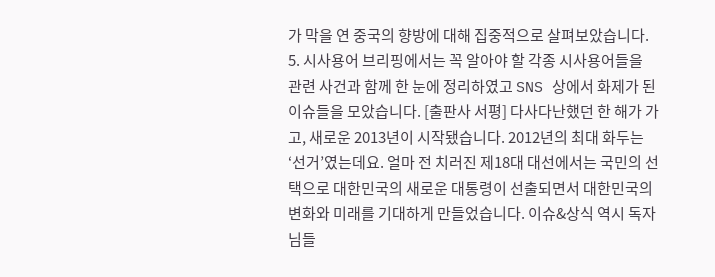가 막을 연 중국의 향방에 대해 집중적으로 살펴보았습니다. 5. 시사용어 브리핑에서는 꼭 알아야 할 각종 시사용어들을 관련 사건과 함께 한 눈에 정리하였고 SNS 상에서 화제가 된 이슈들을 모았습니다. [출판사 서평] 다사다난했던 한 해가 가고, 새로운 2013년이 시작됐습니다. 2012년의 최대 화두는 ‘선거’였는데요. 얼마 전 치러진 제18대 대선에서는 국민의 선택으로 대한민국의 새로운 대통령이 선출되면서 대한민국의 변화와 미래를 기대하게 만들었습니다. 이슈&상식 역시 독자님들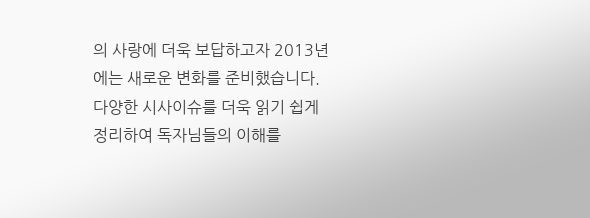의 사랑에 더욱 보답하고자 2013년에는 새로운 변화를 준비했습니다. 다양한 시사이슈를 더욱 읽기 쉽게 정리하여 독자님들의 이해를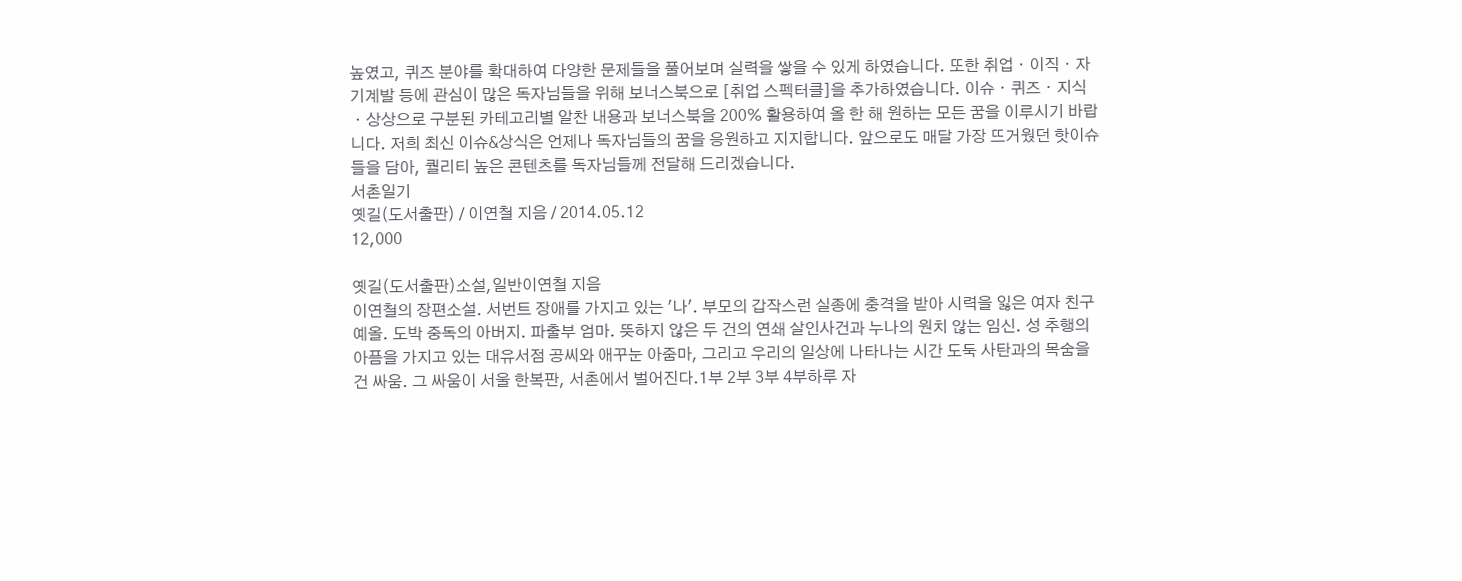높였고, 퀴즈 분야를 확대하여 다양한 문제들을 풀어보며 실력을 쌓을 수 있게 하였습니다. 또한 취업ㆍ이직ㆍ자기계발 등에 관심이 많은 독자님들을 위해 보너스북으로 [취업 스펙터클]을 추가하였습니다. 이슈ㆍ퀴즈ㆍ지식ㆍ상상으로 구분된 카테고리별 알찬 내용과 보너스북을 200% 활용하여 올 한 해 원하는 모든 꿈을 이루시기 바랍니다. 저희 최신 이슈&상식은 언제나 독자님들의 꿈을 응원하고 지지합니다. 앞으로도 매달 가장 뜨거웠던 핫이슈들을 담아, 퀄리티 높은 콘텐츠를 독자님들께 전달해 드리겠습니다.
서촌일기
옛길(도서출판) / 이연철 지음 / 2014.05.12
12,000

옛길(도서출판)소설,일반이연철 지음
이연철의 장편소설. 서번트 장애를 가지고 있는 '나'. 부모의 갑작스런 실종에 충격을 받아 시력을 잃은 여자 친구 예올. 도박 중독의 아버지. 파출부 엄마. 뜻하지 않은 두 건의 연쇄 살인사건과 누나의 원치 않는 임신. 성 추행의 아픔을 가지고 있는 대유서점 공씨와 애꾸눈 아줌마, 그리고 우리의 일상에 나타나는 시간 도둑 사탄과의 목숨을 건 싸움. 그 싸움이 서울 한복판, 서촌에서 벌어진다.1부 2부 3부 4부하루 자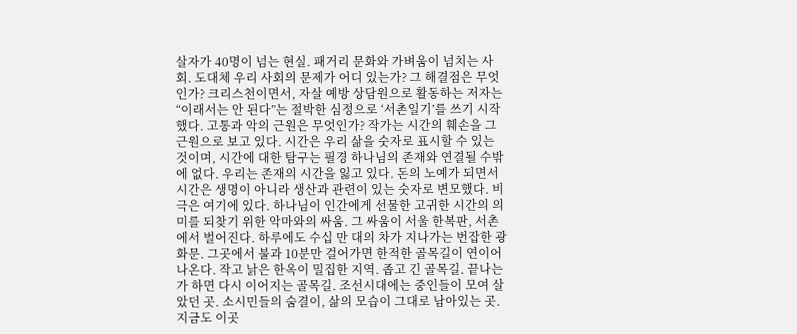살자가 40명이 넘는 현실. 패거리 문화와 가벼움이 넘치는 사회. 도대체 우리 사회의 문제가 어디 있는가? 그 해결점은 무엇인가? 크리스천이면서, 자살 예방 상담원으로 활동하는 저자는 “이래서는 안 된다”는 절박한 심정으로 ‘서촌일기’를 쓰기 시작했다. 고통과 악의 근원은 무엇인가? 작가는 시간의 훼손을 그 근원으로 보고 있다. 시간은 우리 삶을 숫자로 표시할 수 있는 것이며, 시간에 대한 탐구는 필경 하나님의 존재와 연결될 수밖에 없다. 우리는 존재의 시간을 잃고 있다. 돈의 노예가 되면서 시간은 생명이 아니라 생산과 관련이 있는 숫자로 변모했다. 비극은 여기에 있다. 하나님이 인간에게 선물한 고귀한 시간의 의미를 되찾기 위한 악마와의 싸움. 그 싸움이 서울 한복판, 서촌에서 벌어진다. 하루에도 수십 만 대의 차가 지나가는 번잡한 광화문. 그곳에서 불과 10분만 걸어가면 한적한 골목길이 연이어 나온다. 작고 낡은 한옥이 밀집한 지역. 좁고 긴 골목길. 끝나는가 하면 다시 이어지는 골목길. 조선시대에는 중인들이 모여 살았던 곳. 소시민들의 숨결이, 삶의 모습이 그대로 남아있는 곳. 지금도 이곳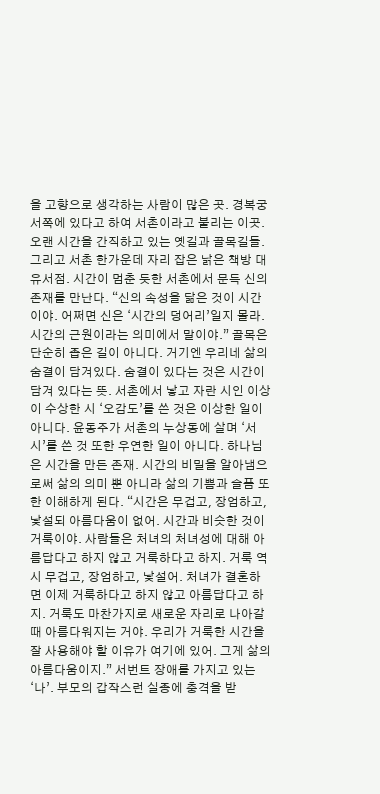을 고향으로 생각하는 사람이 많은 곳. 경복궁 서쪽에 있다고 하여 서촌이라고 불리는 이곳. 오랜 시간을 간직하고 있는 옛길과 골목길들. 그리고 서촌 한가운데 자리 잡은 낡은 책방 대유서점. 시간이 멈춘 듯한 서촌에서 문득 신의 존재를 만난다. “신의 속성을 닮은 것이 시간이야. 어쩌면 신은 ‘시간의 덩어리’일지 몰라. 시간의 근원이라는 의미에서 말이야.” 골목은 단순히 좁은 길이 아니다. 거기엔 우리네 삶의 숨결이 담겨있다. 숨결이 있다는 것은 시간이 담겨 있다는 뜻. 서촌에서 낳고 자란 시인 이상이 수상한 시 ‘오감도’를 쓴 것은 이상한 일이 아니다. 윤동주가 서촌의 누상동에 살며 ‘서시’를 쓴 것 또한 우연한 일이 아니다. 하나님은 시간을 만든 존재. 시간의 비밀을 알아냄으로써 삶의 의미 뿐 아니라 삶의 기쁨과 슬픔 또한 이해하게 된다. “시간은 무겁고, 장엄하고, 낯설되 아름다움이 없어. 시간과 비슷한 것이 거룩이야. 사람들은 처녀의 처녀성에 대해 아름답다고 하지 않고 거룩하다고 하지. 거룩 역시 무겁고, 장엄하고, 낯설어. 처녀가 결혼하면 이제 거룩하다고 하지 않고 아름답다고 하지. 거룩도 마찬가지로 새로운 자리로 나아갈 때 아름다워지는 거야. 우리가 거룩한 시간을 잘 사용해야 할 이유가 여기에 있어. 그게 삶의 아름다움이지.” 서번트 장애를 가지고 있는 ‘나’. 부모의 갑작스런 실종에 충격을 받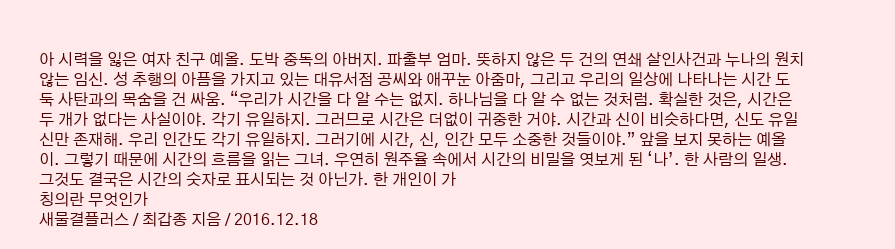아 시력을 잃은 여자 친구 예올. 도박 중독의 아버지. 파출부 엄마. 뜻하지 않은 두 건의 연쇄 살인사건과 누나의 원치 않는 임신. 성 추행의 아픔을 가지고 있는 대유서점 공씨와 애꾸눈 아줌마, 그리고 우리의 일상에 나타나는 시간 도둑 사탄과의 목숨을 건 싸움. “우리가 시간을 다 알 수는 없지. 하나님을 다 알 수 없는 것처럼. 확실한 것은, 시간은 두 개가 없다는 사실이야. 각기 유일하지. 그러므로 시간은 더없이 귀중한 거야. 시간과 신이 비슷하다면, 신도 유일신만 존재해. 우리 인간도 각기 유일하지. 그러기에 시간, 신, 인간 모두 소중한 것들이야.” 앞을 보지 못하는 예올이. 그렇기 때문에 시간의 흐름을 읽는 그녀. 우연히 원주율 속에서 시간의 비밀을 엿보게 된 ‘나’. 한 사람의 일생. 그것도 결국은 시간의 숫자로 표시되는 것 아닌가. 한 개인이 가
칭의란 무엇인가
새물결플러스 / 최갑종 지음 / 2016.12.18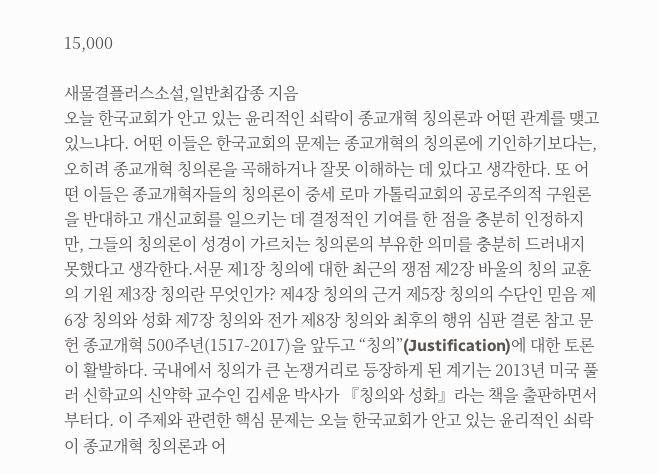15,000

새물결플러스소설,일반최갑종 지음
오늘 한국교회가 안고 있는 윤리적인 쇠락이 종교개혁 칭의론과 어떤 관계를 맺고 있느냐다. 어떤 이들은 한국교회의 문제는 종교개혁의 칭의론에 기인하기보다는, 오히려 종교개혁 칭의론을 곡해하거나 잘못 이해하는 데 있다고 생각한다. 또 어떤 이들은 종교개혁자들의 칭의론이 중세 로마 가톨릭교회의 공로주의적 구원론을 반대하고 개신교회를 일으키는 데 결정적인 기여를 한 점을 충분히 인정하지만, 그들의 칭의론이 성경이 가르치는 칭의론의 부유한 의미를 충분히 드러내지 못했다고 생각한다.서문 제1장 칭의에 대한 최근의 쟁점 제2장 바울의 칭의 교훈의 기원 제3장 칭의란 무엇인가? 제4장 칭의의 근거 제5장 칭의의 수단인 믿음 제6장 칭의와 성화 제7장 칭의와 전가 제8장 칭의와 최후의 행위 심판 결론 참고 문헌 종교개혁 500주년(1517-2017)을 앞두고 “칭의”(Justification)에 대한 토론이 활발하다. 국내에서 칭의가 큰 논쟁거리로 등장하게 된 계기는 2013년 미국 풀러 신학교의 신약학 교수인 김세윤 박사가 『칭의와 성화』라는 책을 출판하면서부터다. 이 주제와 관련한 핵심 문제는 오늘 한국교회가 안고 있는 윤리적인 쇠락이 종교개혁 칭의론과 어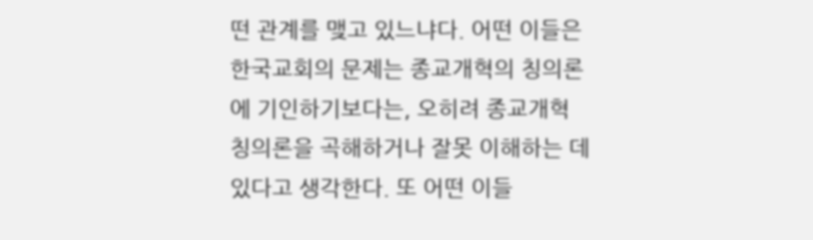떤 관계를 맺고 있느냐다. 어떤 이들은 한국교회의 문제는 종교개혁의 칭의론에 기인하기보다는, 오히려 종교개혁 칭의론을 곡해하거나 잘못 이해하는 데 있다고 생각한다. 또 어떤 이들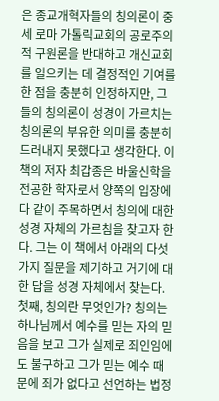은 종교개혁자들의 칭의론이 중세 로마 가톨릭교회의 공로주의적 구원론을 반대하고 개신교회를 일으키는 데 결정적인 기여를 한 점을 충분히 인정하지만, 그들의 칭의론이 성경이 가르치는 칭의론의 부유한 의미를 충분히 드러내지 못했다고 생각한다. 이 책의 저자 최갑종은 바울신학을 전공한 학자로서 양쪽의 입장에 다 같이 주목하면서 칭의에 대한 성경 자체의 가르침을 찾고자 한다. 그는 이 책에서 아래의 다섯 가지 질문을 제기하고 거기에 대한 답을 성경 자체에서 찾는다. 첫째, 칭의란 무엇인가? 칭의는 하나님께서 예수를 믿는 자의 믿음을 보고 그가 실제로 죄인임에도 불구하고 그가 믿는 예수 때문에 죄가 없다고 선언하는 법정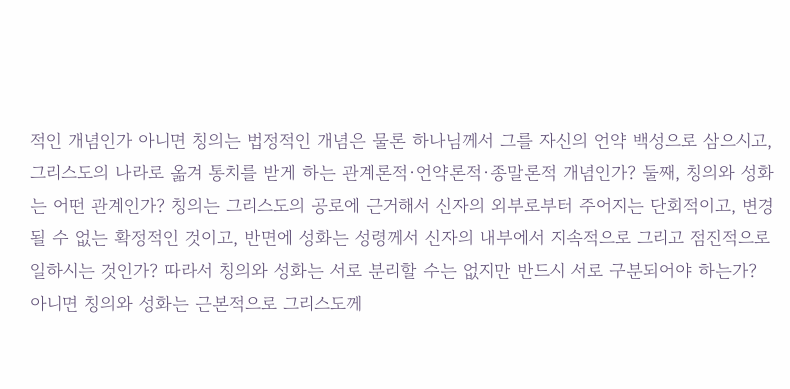적인 개념인가 아니면 칭의는 법정적인 개념은 물론 하나님께서 그를 자신의 언약 백성으로 삼으시고, 그리스도의 나라로 옮겨 통치를 받게 하는 관계론적·언약론적·종말론적 개념인가? 둘째, 칭의와 성화는 어떤 관계인가? 칭의는 그리스도의 공로에 근거해서 신자의 외부로부터 주어지는 단회적이고, 변경될 수 없는 확정적인 것이고, 반면에 성화는 성령께서 신자의 내부에서 지속적으로 그리고 점진적으로 일하시는 것인가? 따라서 칭의와 성화는 서로 분리할 수는 없지만 반드시 서로 구분되어야 하는가? 아니면 칭의와 성화는 근본적으로 그리스도께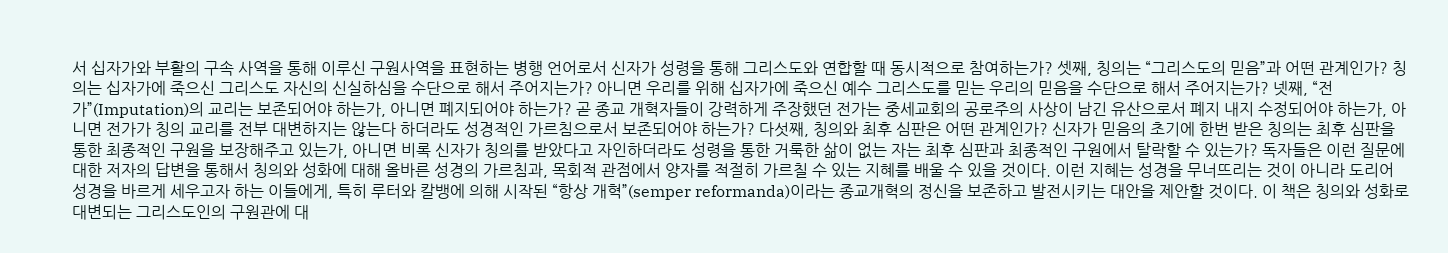서 십자가와 부활의 구속 사역을 통해 이루신 구원사역을 표현하는 병행 언어로서 신자가 성령을 통해 그리스도와 연합할 때 동시적으로 참여하는가? 셋째, 칭의는 “그리스도의 믿음”과 어떤 관계인가? 칭의는 십자가에 죽으신 그리스도 자신의 신실하심을 수단으로 해서 주어지는가? 아니면 우리를 위해 십자가에 죽으신 예수 그리스도를 믿는 우리의 믿음을 수단으로 해서 주어지는가? 넷째, “전가”(Imputation)의 교리는 보존되어야 하는가, 아니면 폐지되어야 하는가? 곧 종교 개혁자들이 강력하게 주장했던 전가는 중세교회의 공로주의 사상이 남긴 유산으로서 폐지 내지 수정되어야 하는가, 아니면 전가가 칭의 교리를 전부 대변하지는 않는다 하더라도 성경적인 가르침으로서 보존되어야 하는가? 다섯째, 칭의와 최후 심판은 어떤 관계인가? 신자가 믿음의 초기에 한번 받은 칭의는 최후 심판을 통한 최종적인 구원을 보장해주고 있는가, 아니면 비록 신자가 칭의를 받았다고 자인하더라도 성령을 통한 거룩한 삶이 없는 자는 최후 심판과 최종적인 구원에서 탈락할 수 있는가? 독자들은 이런 질문에 대한 저자의 답변을 통해서 칭의와 성화에 대해 올바른 성경의 가르침과, 목회적 관점에서 양자를 적절히 가르칠 수 있는 지혜를 배울 수 있을 것이다. 이런 지혜는 성경을 무너뜨리는 것이 아니라 도리어 성경을 바르게 세우고자 하는 이들에게, 특히 루터와 칼뱅에 의해 시작된 “항상 개혁”(semper reformanda)이라는 종교개혁의 정신을 보존하고 발전시키는 대안을 제안할 것이다. 이 책은 칭의와 성화로 대변되는 그리스도인의 구원관에 대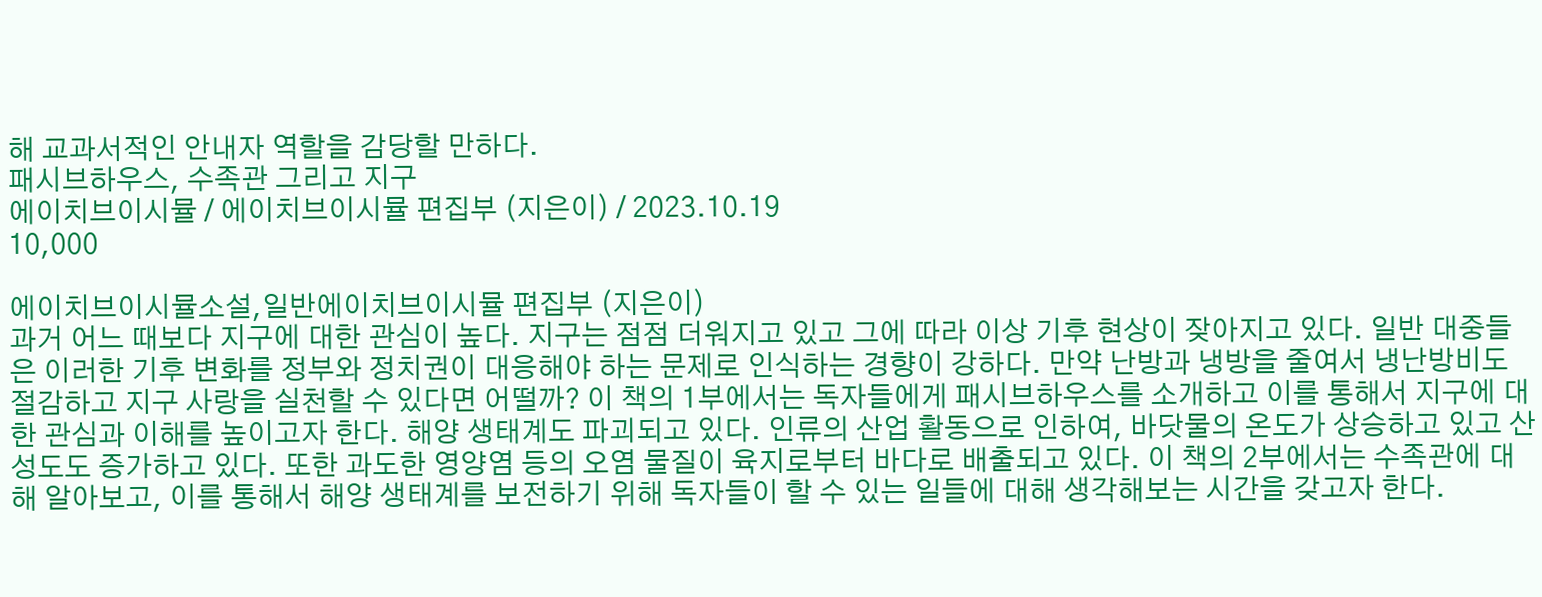해 교과서적인 안내자 역할을 감당할 만하다.
패시브하우스, 수족관 그리고 지구
에이치브이시뮬 / 에이치브이시뮬 편집부 (지은이) / 2023.10.19
10,000

에이치브이시뮬소설,일반에이치브이시뮬 편집부 (지은이)
과거 어느 때보다 지구에 대한 관심이 높다. 지구는 점점 더워지고 있고 그에 따라 이상 기후 현상이 잦아지고 있다. 일반 대중들은 이러한 기후 변화를 정부와 정치권이 대응해야 하는 문제로 인식하는 경향이 강하다. 만약 난방과 냉방을 줄여서 냉난방비도 절감하고 지구 사랑을 실천할 수 있다면 어떨까? 이 책의 1부에서는 독자들에게 패시브하우스를 소개하고 이를 통해서 지구에 대한 관심과 이해를 높이고자 한다. 해양 생태계도 파괴되고 있다. 인류의 산업 활동으로 인하여, 바닷물의 온도가 상승하고 있고 산성도도 증가하고 있다. 또한 과도한 영양염 등의 오염 물질이 육지로부터 바다로 배출되고 있다. 이 책의 2부에서는 수족관에 대해 알아보고, 이를 통해서 해양 생태계를 보전하기 위해 독자들이 할 수 있는 일들에 대해 생각해보는 시간을 갖고자 한다.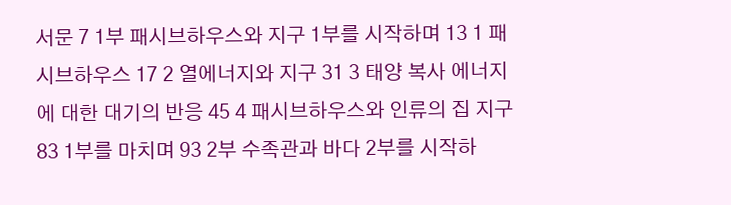서문 7 1부 패시브하우스와 지구 1부를 시작하며 13 1 패시브하우스 17 2 열에너지와 지구 31 3 태양 복사 에너지에 대한 대기의 반응 45 4 패시브하우스와 인류의 집 지구 83 1부를 마치며 93 2부 수족관과 바다 2부를 시작하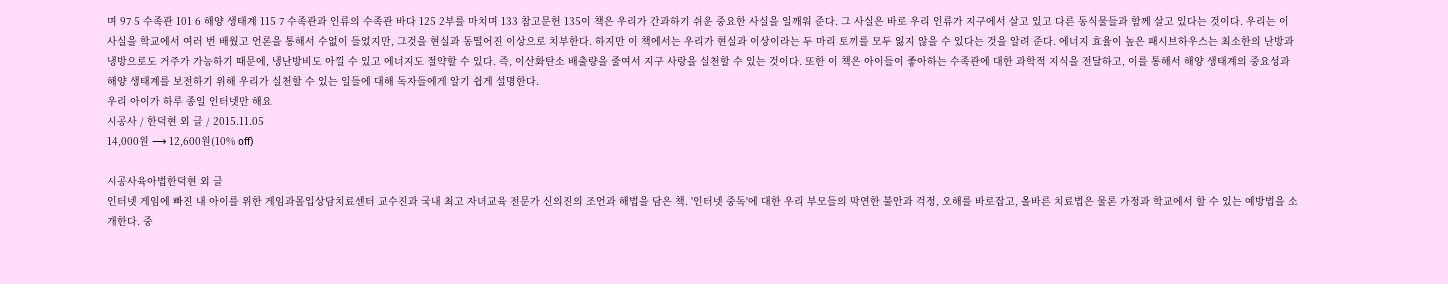며 97 5 수족관 101 6 해양 생태계 115 7 수족관과 인류의 수족관 바다 125 2부를 마치며 133 참고문헌 135이 책은 우리가 간과하기 쉬운 중요한 사실을 일깨워 준다. 그 사실은 바로 우리 인류가 지구에서 살고 있고 다른 동식물들과 함께 살고 있다는 것이다. 우리는 이 사실을 학교에서 여러 번 배웠고 언론을 통해서 수없이 들었지만, 그것을 현실과 동떨어진 이상으로 치부한다. 하지만 이 책에서는 우리가 현실과 이상이라는 두 마리 토끼를 모두 잃지 않을 수 있다는 것을 알려 준다. 에너지 효율이 높은 패시브하우스는 최소한의 난방과 냉방으로도 거주가 가능하기 때문에, 냉난방비도 아낄 수 있고 에너지도 절약할 수 있다. 즉, 이산화탄소 배출량을 줄여서 지구 사랑을 실천할 수 있는 것이다. 또한 이 책은 아이들이 좋아하는 수족관에 대한 과학적 지식을 전달하고, 이를 통해서 해양 생태계의 중요성과 해양 생태계를 보전하기 위해 우리가 실천할 수 있는 일들에 대해 독자들에게 알기 쉽게 설명한다.
우리 아이가 하루 종일 인터넷만 해요
시공사 / 한덕현 외 글 / 2015.11.05
14,000원 ⟶ 12,600원(10% off)

시공사육아법한덕현 외 글
인터넷 게임에 빠진 내 아이를 위한 게임과몰입상담치료센터 교수진과 국내 최고 자녀교육 전문가 신의진의 조언과 해법을 담은 책. '인터넷 중독'에 대한 우리 부모들의 막연한 불안과 걱정, 오해를 바로잡고, 올바른 치료법은 물론 가정과 학교에서 할 수 있는 예방법을 소개한다. 중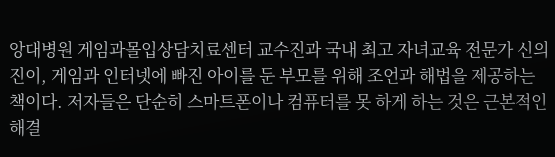앙대병원 게임과몰입상담치료센터 교수진과 국내 최고 자녀교육 전문가 신의진이, 게임과 인터넷에 빠진 아이를 둔 부모를 위해 조언과 해법을 제공하는 책이다. 저자들은 단순히 스마트폰이나 컴퓨터를 못 하게 하는 것은 근본적인 해결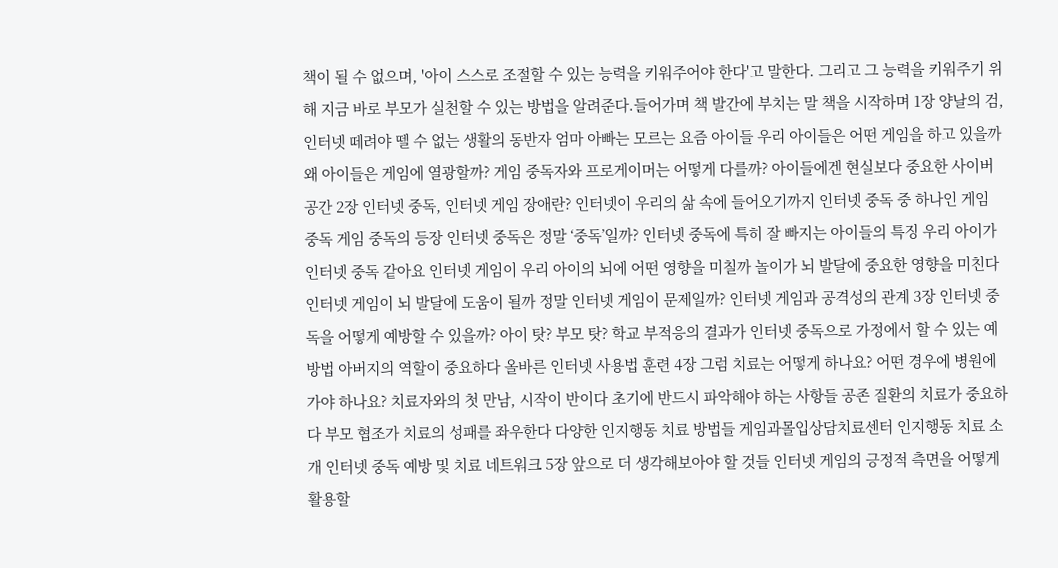책이 될 수 없으며, '아이 스스로 조절할 수 있는 능력을 키워주어야 한다'고 말한다. 그리고 그 능력을 키워주기 위해 지금 바로 부모가 실천할 수 있는 방법을 알려준다.들어가며 책 발간에 부치는 말 책을 시작하며 1장 양날의 검, 인터넷 떼려야 뗄 수 없는 생활의 동반자 엄마 아빠는 모르는 요즘 아이들 우리 아이들은 어떤 게임을 하고 있을까 왜 아이들은 게임에 열광할까? 게임 중독자와 프로게이머는 어떻게 다를까? 아이들에겐 현실보다 중요한 사이버 공간 2장 인터넷 중독, 인터넷 게임 장애란? 인터넷이 우리의 삶 속에 들어오기까지 인터넷 중독 중 하나인 게임 중독 게임 중독의 등장 인터넷 중독은 정말 ‘중독’일까? 인터넷 중독에 특히 잘 빠지는 아이들의 특징 우리 아이가 인터넷 중독 같아요 인터넷 게임이 우리 아이의 뇌에 어떤 영향을 미칠까 놀이가 뇌 발달에 중요한 영향을 미친다 인터넷 게임이 뇌 발달에 도움이 될까 정말 인터넷 게임이 문제일까? 인터넷 게임과 공격성의 관계 3장 인터넷 중독을 어떻게 예방할 수 있을까? 아이 탓? 부모 탓? 학교 부적응의 결과가 인터넷 중독으로 가정에서 할 수 있는 예방법 아버지의 역할이 중요하다 올바른 인터넷 사용법 훈련 4장 그럼 치료는 어떻게 하나요? 어떤 경우에 병원에 가야 하나요? 치료자와의 첫 만남, 시작이 반이다 초기에 반드시 파악해야 하는 사항들 공존 질환의 치료가 중요하다 부모 협조가 치료의 성패를 좌우한다 다양한 인지행동 치료 방법들 게임과몰입상담치료센터 인지행동 치료 소개 인터넷 중독 예방 및 치료 네트워크 5장 앞으로 더 생각해보아야 할 것들 인터넷 게임의 긍정적 측면을 어떻게 활용할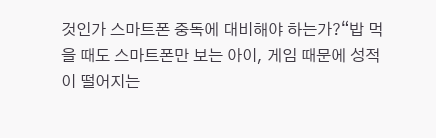것인가 스마트폰 중독에 대비해야 하는가?“밥 먹을 때도 스마트폰만 보는 아이, 게임 때문에 성적이 떨어지는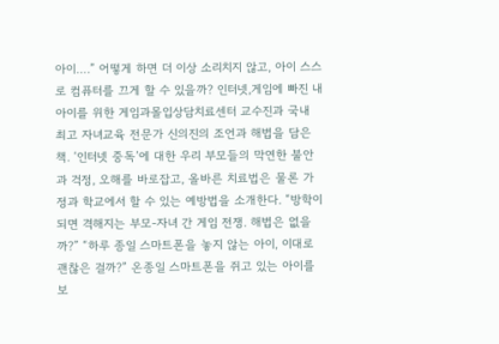아이….” 어떻게 하면 더 이상 소리치지 않고, 아이 스스로 컴퓨터를 끄게 할 수 있을까? 인터넷,게임에 빠진 내 아이를 위한 게임과몰입상담치료센터 교수진과 국내 최고 자녀교육 전문가 신의진의 조언과 해법을 담은 책. ‘인터넷 중독’에 대한 우리 부모들의 막연한 불안과 걱정, 오해를 바로잡고, 올바른 치료법은 물론 가정과 학교에서 할 수 있는 예방법을 소개한다. “방학이 되면 격해지는 부모-자녀 간 게임 전쟁. 해법은 없을까?” “하루 종일 스마트폰을 놓지 않는 아이, 이대로 괜찮은 걸까?” 온종일 스마트폰을 쥐고 있는 아이를 보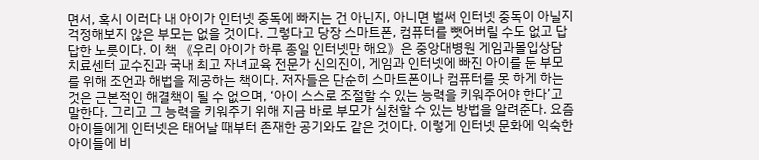면서, 혹시 이러다 내 아이가 인터넷 중독에 빠지는 건 아닌지, 아니면 벌써 인터넷 중독이 아닐지 걱정해보지 않은 부모는 없을 것이다. 그렇다고 당장 스마트폰, 컴퓨터를 뺏어버릴 수도 없고 답답한 노릇이다. 이 책 《우리 아이가 하루 종일 인터넷만 해요》은 중앙대병원 게임과몰입상담치료센터 교수진과 국내 최고 자녀교육 전문가 신의진이, 게임과 인터넷에 빠진 아이를 둔 부모를 위해 조언과 해법을 제공하는 책이다. 저자들은 단순히 스마트폰이나 컴퓨터를 못 하게 하는 것은 근본적인 해결책이 될 수 없으며, ‘아이 스스로 조절할 수 있는 능력을 키워주어야 한다’고 말한다. 그리고 그 능력을 키워주기 위해 지금 바로 부모가 실천할 수 있는 방법을 알려준다. 요즘 아이들에게 인터넷은 태어날 때부터 존재한 공기와도 같은 것이다. 이렇게 인터넷 문화에 익숙한 아이들에 비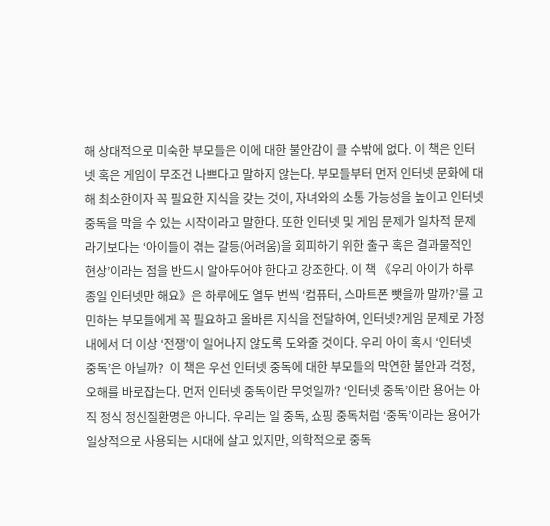해 상대적으로 미숙한 부모들은 이에 대한 불안감이 클 수밖에 없다. 이 책은 인터넷 혹은 게임이 무조건 나쁘다고 말하지 않는다. 부모들부터 먼저 인터넷 문화에 대해 최소한이자 꼭 필요한 지식을 갖는 것이, 자녀와의 소통 가능성을 높이고 인터넷 중독을 막을 수 있는 시작이라고 말한다. 또한 인터넷 및 게임 문제가 일차적 문제라기보다는 ‘아이들이 겪는 갈등(어려움)을 회피하기 위한 출구 혹은 결과물적인 현상’이라는 점을 반드시 알아두어야 한다고 강조한다. 이 책 《우리 아이가 하루 종일 인터넷만 해요》은 하루에도 열두 번씩 ‘컴퓨터, 스마트폰 뺏을까 말까?’를 고민하는 부모들에게 꼭 필요하고 올바른 지식을 전달하여, 인터넷?게임 문제로 가정 내에서 더 이상 ‘전쟁’이 일어나지 않도록 도와줄 것이다. 우리 아이 혹시 ‘인터넷 중독’은 아닐까?  이 책은 우선 인터넷 중독에 대한 부모들의 막연한 불안과 걱정, 오해를 바로잡는다. 먼저 인터넷 중독이란 무엇일까? ‘인터넷 중독’이란 용어는 아직 정식 정신질환명은 아니다. 우리는 일 중독, 쇼핑 중독처럼 ‘중독’이라는 용어가 일상적으로 사용되는 시대에 살고 있지만, 의학적으로 중독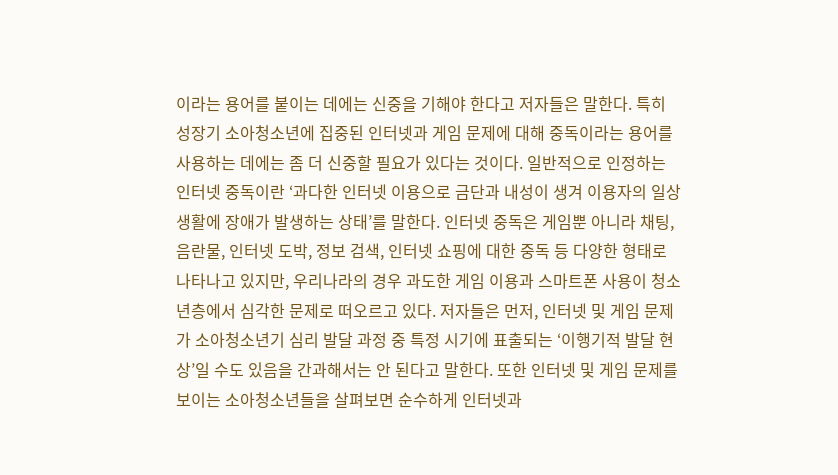이라는 용어를 붙이는 데에는 신중을 기해야 한다고 저자들은 말한다. 특히 성장기 소아청소년에 집중된 인터넷과 게임 문제에 대해 중독이라는 용어를 사용하는 데에는 좀 더 신중할 필요가 있다는 것이다. 일반적으로 인정하는 인터넷 중독이란 ‘과다한 인터넷 이용으로 금단과 내성이 생겨 이용자의 일상생활에 장애가 발생하는 상태’를 말한다. 인터넷 중독은 게임뿐 아니라 채팅, 음란물, 인터넷 도박, 정보 검색, 인터넷 쇼핑에 대한 중독 등 다양한 형태로 나타나고 있지만, 우리나라의 경우 과도한 게임 이용과 스마트폰 사용이 청소년층에서 심각한 문제로 떠오르고 있다. 저자들은 먼저, 인터넷 및 게임 문제가 소아청소년기 심리 발달 과정 중 특정 시기에 표출되는 ‘이행기적 발달 현상’일 수도 있음을 간과해서는 안 된다고 말한다. 또한 인터넷 및 게임 문제를 보이는 소아청소년들을 살펴보면 순수하게 인터넷과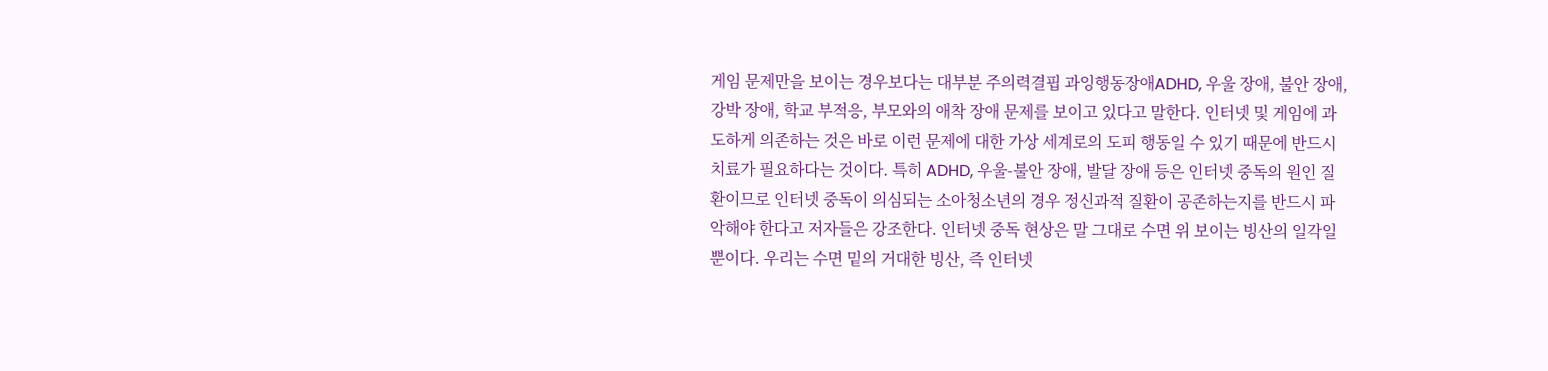게임 문제만을 보이는 경우보다는 대부분 주의력결핍 과잉행동장애ADHD, 우울 장애, 불안 장애, 강박 장애, 학교 부적응, 부모와의 애착 장애 문제를 보이고 있다고 말한다. 인터넷 및 게임에 과도하게 의존하는 것은 바로 이런 문제에 대한 가상 세계로의 도피 행동일 수 있기 때문에 반드시 치료가 필요하다는 것이다. 특히 ADHD, 우울-불안 장애, 발달 장애 등은 인터넷 중독의 원인 질환이므로 인터넷 중독이 의심되는 소아청소년의 경우 정신과적 질환이 공존하는지를 반드시 파악해야 한다고 저자들은 강조한다. 인터넷 중독 현상은 말 그대로 수면 위 보이는 빙산의 일각일 뿐이다. 우리는 수면 밑의 거대한 빙산, 즉 인터넷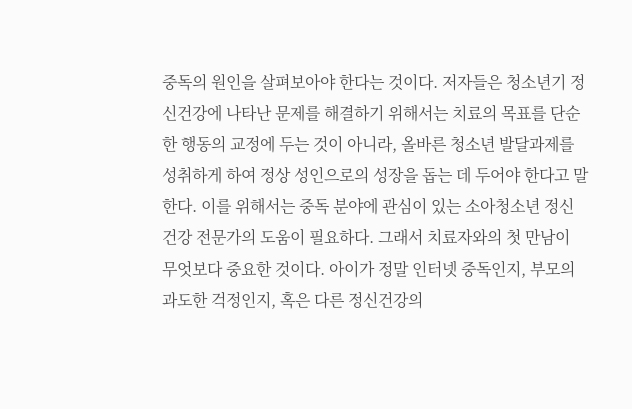중독의 원인을 살펴보아야 한다는 것이다. 저자들은 청소년기 정신건강에 나타난 문제를 해결하기 위해서는 치료의 목표를 단순한 행동의 교정에 두는 것이 아니라, 올바른 청소년 발달과제를 성취하게 하여 정상 성인으로의 성장을 돕는 데 두어야 한다고 말한다. 이를 위해서는 중독 분야에 관심이 있는 소아청소년 정신건강 전문가의 도움이 필요하다. 그래서 치료자와의 첫 만남이 무엇보다 중요한 것이다. 아이가 정말 인터넷 중독인지, 부모의 과도한 걱정인지, 혹은 다른 정신건강의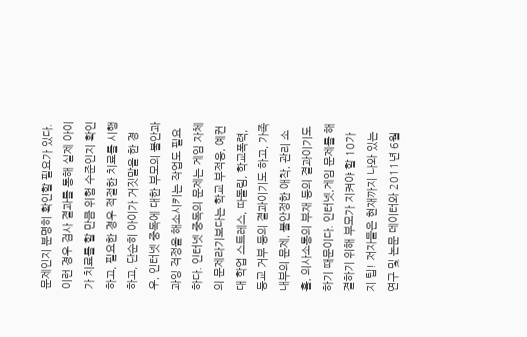문제인지 분명히 확인할 필요가 있다. 이런 경우 검사 결과를 통해 실제 아이가 치료를 할 만큼 위험 수준인지 확인하고, 필요한 경우 적절한 치료를 시행하고, 단순히 아이가 거짓말을 한 경우, 인터넷 중독에 대한 부모의 불안과 과잉 걱정을 해소시키는 작업도 필요하다. 인터넷 중독의 문제는 게임 자체의 문제라기보다는 학교 부적응, 예컨대 학업 스트레스, 따돌림, 학교폭력, 등교 거부 등의 결과이기도 하고, 가족 내부의 문제, 불안정한 애착, 관리 소홀, 의사소통의 부재 등의 결과이기도 하기 때문이다. 인터넷,게임 문제를 해결하기 위해 부모가 지켜야 할 10가지 팁! 저자들은 현재까지 나와 있는 연구 및 논문 데이터와 2011년 6월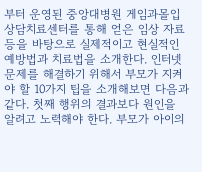부터 운영된 중앙대병원 게임과몰입상담치료센터를 통해 얻은 임상 자료 등을 바탕으로 실제적이고 현실적인 예방법과 치료법을 소개한다. 인터넷 문제를 해결하기 위해서 부모가 지켜야 할 10가지 팁을 소개해보면 다음과 같다. 첫째 행위의 결과보다 원인을 알려고 노력해야 한다. 부모가 아이의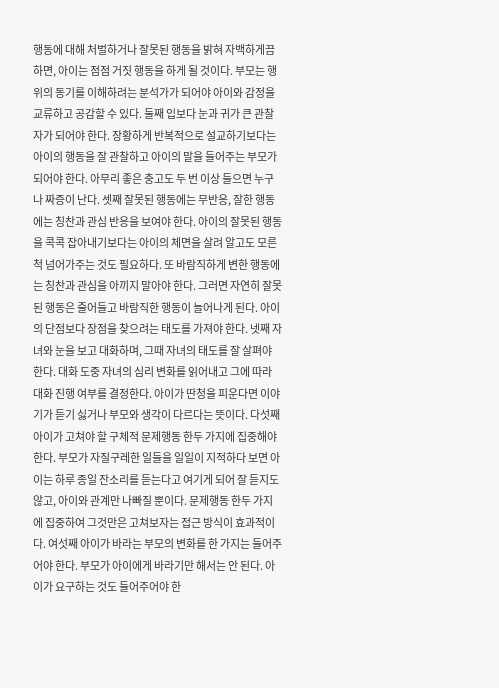행동에 대해 처벌하거나 잘못된 행동을 밝혀 자백하게끔 하면, 아이는 점점 거짓 행동을 하게 될 것이다. 부모는 행위의 동기를 이해하려는 분석가가 되어야 아이와 감정을 교류하고 공감할 수 있다. 둘째 입보다 눈과 귀가 큰 관찰자가 되어야 한다. 장황하게 반복적으로 설교하기보다는 아이의 행동을 잘 관찰하고 아이의 말을 들어주는 부모가 되어야 한다. 아무리 좋은 충고도 두 번 이상 들으면 누구나 짜증이 난다. 셋째 잘못된 행동에는 무반응, 잘한 행동에는 칭찬과 관심 반응을 보여야 한다. 아이의 잘못된 행동을 콕콕 잡아내기보다는 아이의 체면을 살려 알고도 모른 척 넘어가주는 것도 필요하다. 또 바람직하게 변한 행동에는 칭찬과 관심을 아끼지 말아야 한다. 그러면 자연히 잘못된 행동은 줄어들고 바람직한 행동이 늘어나게 된다. 아이의 단점보다 장점을 찾으려는 태도를 가져야 한다. 넷째 자녀와 눈을 보고 대화하며, 그때 자녀의 태도를 잘 살펴야 한다. 대화 도중 자녀의 심리 변화를 읽어내고 그에 따라 대화 진행 여부를 결정한다. 아이가 딴청을 피운다면 이야기가 듣기 싫거나 부모와 생각이 다르다는 뜻이다. 다섯째 아이가 고쳐야 할 구체적 문제행동 한두 가지에 집중해야 한다. 부모가 자질구레한 일들을 일일이 지적하다 보면 아이는 하루 종일 잔소리를 듣는다고 여기게 되어 잘 듣지도 않고, 아이와 관계만 나빠질 뿐이다. 문제행동 한두 가지에 집중하여 그것만은 고쳐보자는 접근 방식이 효과적이다. 여섯째 아이가 바라는 부모의 변화를 한 가지는 들어주어야 한다. 부모가 아이에게 바라기만 해서는 안 된다. 아이가 요구하는 것도 들어주어야 한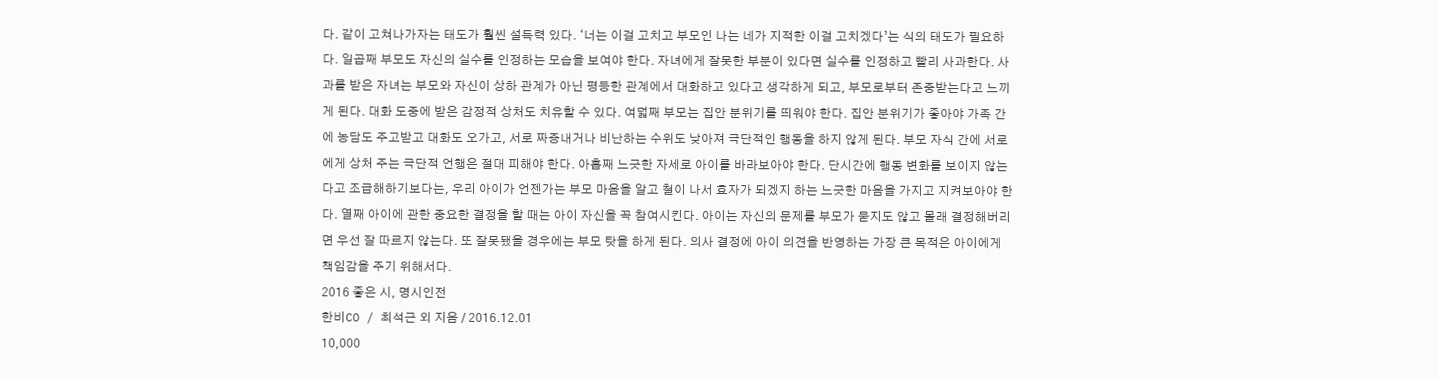다. 같이 고쳐나가자는 태도가 훨씬 설득력 있다. ‘너는 이걸 고치고 부모인 나는 네가 지적한 이걸 고치겠다’는 식의 태도가 필요하다. 일곱째 부모도 자신의 실수를 인정하는 모습을 보여야 한다. 자녀에게 잘못한 부분이 있다면 실수를 인정하고 빨리 사과한다. 사과를 받은 자녀는 부모와 자신이 상하 관계가 아닌 평등한 관계에서 대화하고 있다고 생각하게 되고, 부모로부터 존중받는다고 느끼게 된다. 대화 도중에 받은 감정적 상처도 치유할 수 있다. 여덟째 부모는 집안 분위기를 띄워야 한다. 집안 분위기가 좋아야 가족 간에 농담도 주고받고 대화도 오가고, 서로 짜증내거나 비난하는 수위도 낮아져 극단적인 행동을 하지 않게 된다. 부모 자식 간에 서로에게 상처 주는 극단적 언행은 절대 피해야 한다. 아홉째 느긋한 자세로 아이를 바라보아야 한다. 단시간에 행동 변화를 보이지 않는다고 조급해하기보다는, 우리 아이가 언젠가는 부모 마음을 알고 철이 나서 효자가 되겠지 하는 느긋한 마음을 가지고 지켜보아야 한다. 열째 아이에 관한 중요한 결정을 할 때는 아이 자신을 꼭 참여시킨다. 아이는 자신의 문제를 부모가 묻지도 않고 몰래 결정해버리면 우선 잘 따르지 않는다. 또 잘못됐을 경우에는 부모 탓을 하게 된다. 의사 결정에 아이 의견을 반영하는 가장 큰 목적은 아이에게 책임감을 주기 위해서다.
2016 좋은 시, 명시인전
한비CO / 최석근 외 지음 / 2016.12.01
10,000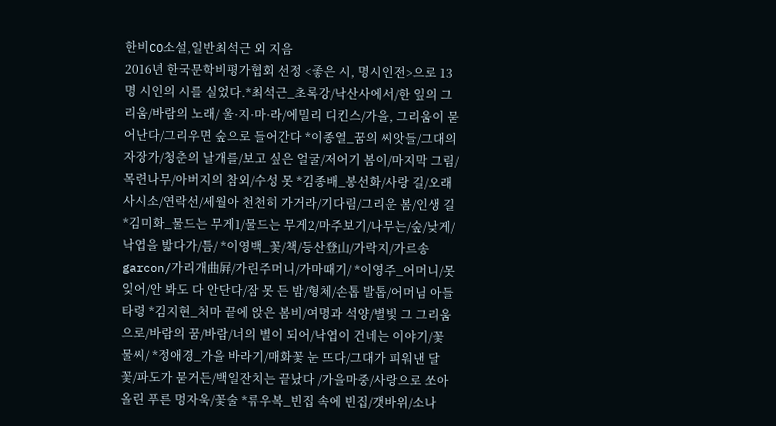한비CO소설,일반최석근 외 지음
2016년 한국문학비평가협회 선정 <좋은 시, 명시인전>으로 13명 시인의 시를 실었다.*최석근_초록강/낙산사에서/한 잎의 그리움/바람의 노래/ 울·지·마·라/에밀리 디킨스/가을, 그리움이 묻어난다/그리우면 숲으로 들어간다 *이종열_꿈의 씨앗들/그대의 자장가/청춘의 날개를/보고 싶은 얼굴/저어기 봄이/마지막 그림/목련나무/아버지의 참외/수성 못 *김종배_봉선화/사랑 길/오래 사시소/연락선/세월아 천천히 가거라/기다림/그리운 봄/인생 길 *김미화_물드는 무게1/물드는 무게2/마주보기/나무는/숲/낮게/낙엽을 밟다가/틈/ *이영백_꽃/책/등산登山/가락지/가르송garcon/가리개曲屛/가린주머니/가마때기/ *이영주_어머니/못 잊어/안 봐도 다 안단다/잠 못 든 밤/형체/손톱 발톱/어머님 아들타령 *김지현_처마 끝에 앉은 봄비/여명과 석양/별빛 그 그리움으로/바람의 꿈/바람/너의 별이 되어/낙엽이 건네는 이야기/꽃 물씨/ *정애경_가을 바라기/매화꽃 눈 뜨다/그대가 피워낸 달 꽃/파도가 묻거든/백일잔치는 끝났다 /가을마중/사랑으로 쏘아 올린 푸른 멍자욱/꽃술 *류우복_빈집 속에 빈집/갯바위/소나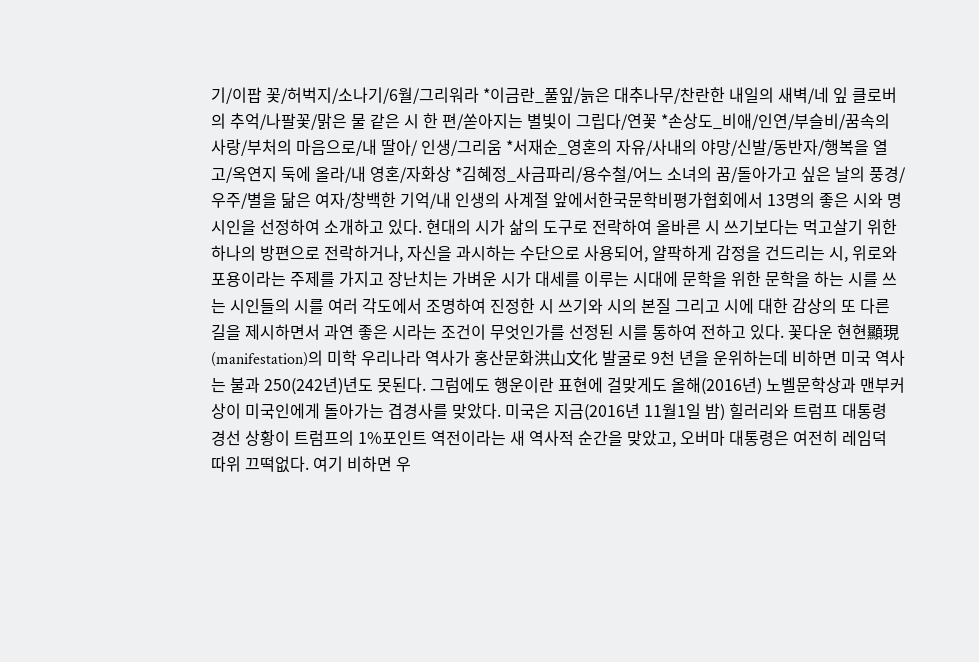기/이팝 꽃/허벅지/소나기/6월/그리워라 *이금란_풀잎/늙은 대추나무/찬란한 내일의 새벽/네 잎 클로버의 추억/나팔꽃/맑은 물 같은 시 한 편/쏟아지는 별빛이 그립다/연꽃 *손상도_비애/인연/부슬비/꿈속의 사랑/부처의 마음으로/내 딸아/ 인생/그리움 *서재순_영혼의 자유/사내의 야망/신발/동반자/행복을 열고/옥연지 둑에 올라/내 영혼/자화상 *김혜정_사금파리/용수철/어느 소녀의 꿈/돌아가고 싶은 날의 풍경/우주/별을 닮은 여자/창백한 기억/내 인생의 사계절 앞에서한국문학비평가협회에서 13명의 좋은 시와 명 시인을 선정하여 소개하고 있다. 현대의 시가 삶의 도구로 전락하여 올바른 시 쓰기보다는 먹고살기 위한 하나의 방편으로 전락하거나, 자신을 과시하는 수단으로 사용되어, 얄팍하게 감정을 건드리는 시, 위로와 포용이라는 주제를 가지고 장난치는 가벼운 시가 대세를 이루는 시대에 문학을 위한 문학을 하는 시를 쓰는 시인들의 시를 여러 각도에서 조명하여 진정한 시 쓰기와 시의 본질 그리고 시에 대한 감상의 또 다른 길을 제시하면서 과연 좋은 시라는 조건이 무엇인가를 선정된 시를 통하여 전하고 있다. 꽃다운 현현顯現(manifestation)의 미학 우리나라 역사가 홍산문화洪山文化 발굴로 9천 년을 운위하는데 비하면 미국 역사는 불과 250(242년)년도 못된다. 그럼에도 행운이란 표현에 걸맞게도 올해(2016년) 노벨문학상과 맨부커상이 미국인에게 돌아가는 겹경사를 맞았다. 미국은 지금(2016년 11월1일 밤) 힐러리와 트럼프 대통령 경선 상황이 트럼프의 1%포인트 역전이라는 새 역사적 순간을 맞았고, 오버마 대통령은 여전히 레임덕 따위 끄떡없다. 여기 비하면 우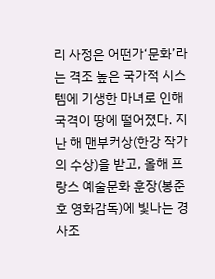리 사정은 어떤가‘문화’라는 격조 높은 국가적 시스템에 기생한 마녀로 인해 국격이 땅에 떨어졌다. 지난 해 맨부커상(한강 작가의 수상)을 받고, 올해 프랑스 예술문화 훈장(봉준호 영화감독)에 빛나는 경사조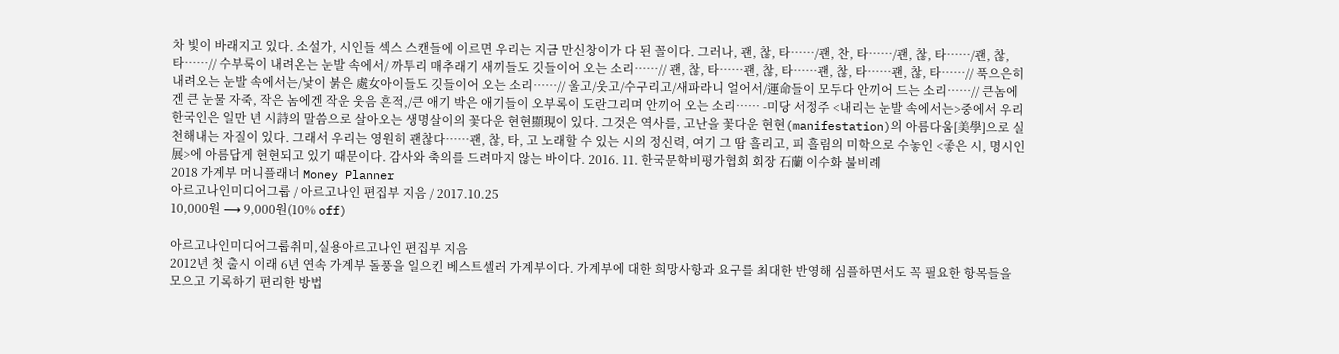차 빛이 바래지고 있다. 소설가, 시인들 섹스 스캔들에 이르면 우리는 지금 만신창이가 다 된 꼴이다. 그러나, 괜, 찮, 타……/괜, 찬, 타……/괜, 찮, 타……/괜, 찮, 타……// 수부룩이 내려온는 눈발 속에서/ 까투리 매추래기 새끼들도 깃들이어 오는 소리……// 괜, 찮, 타……괜, 찮, 타……괜, 찮, 타……괜, 찮, 타……// 푹으은히 내려오는 눈발 속에서는/낯이 붉은 處女아이들도 깃들이어 오는 소리……// 울고/웃고/수구리고/새파라니 얼어서/運命들이 모두다 안끼어 드는 소리……// 큰놈에겐 큰 눈물 자죽, 작은 놈에겐 작운 웃음 흔적,/큰 애기 박은 애기들이 오부록이 도란그리며 안끼어 오는 소리…… -미당 서정주 <내리는 눈발 속에서는>중에서 우리 한국인은 일만 년 시詩의 말씀으로 살아오는 생명살이의 꽃다운 현현顯現이 있다. 그것은 역사를, 고난을 꽃다운 현현(manifestation)의 아름다움[美學]으로 실천해내는 자질이 있다. 그래서 우리는 영원히 괜찮다……괜, 찮, 타, 고 노래할 수 있는 시의 정신력, 여기 그 땀 흘리고, 피 흘림의 미학으로 수놓인 <좋은 시, 명시인 展>에 아름답게 현현되고 있기 때문이다. 감사와 축의를 드려마지 않는 바이다. 2016. 11. 한국문학비평가협회 회장 石蘭 이수화 불비례
2018 가계부 머니플래너 Money Planner
아르고나인미디어그룹 / 아르고나인 편집부 지음 / 2017.10.25
10,000원 ⟶ 9,000원(10% off)

아르고나인미디어그룹취미,실용아르고나인 편집부 지음
2012년 첫 출시 이래 6년 연속 가계부 돌풍을 일으킨 베스트셀러 가계부이다. 가계부에 대한 희망사항과 요구를 최대한 반영해 심플하면서도 꼭 필요한 항목들을 모으고 기록하기 편리한 방법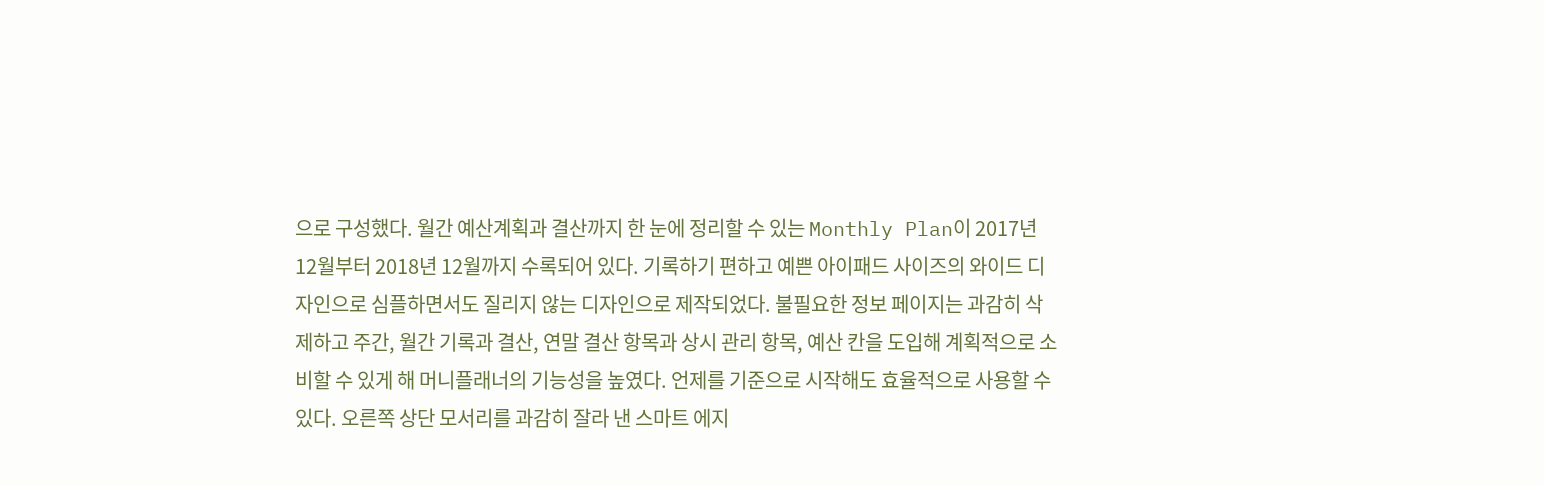으로 구성했다. 월간 예산계획과 결산까지 한 눈에 정리할 수 있는 Monthly Plan이 2017년 12월부터 2018년 12월까지 수록되어 있다. 기록하기 편하고 예쁜 아이패드 사이즈의 와이드 디자인으로 심플하면서도 질리지 않는 디자인으로 제작되었다. 불필요한 정보 페이지는 과감히 삭제하고 주간, 월간 기록과 결산, 연말 결산 항목과 상시 관리 항목, 예산 칸을 도입해 계획적으로 소비할 수 있게 해 머니플래너의 기능성을 높였다. 언제를 기준으로 시작해도 효율적으로 사용할 수 있다. 오른쪽 상단 모서리를 과감히 잘라 낸 스마트 에지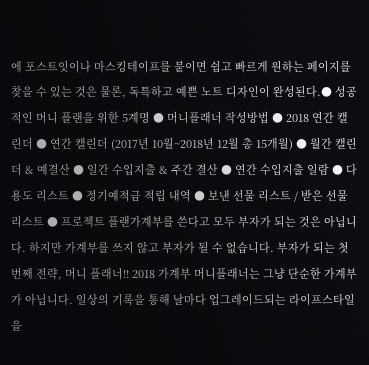에 포스트잇이나 마스킹테이프를 붙이면 쉽고 빠르게 원하는 페이지를 찾을 수 있는 것은 물론, 독특하고 예쁜 노트 디자인이 완성된다.● 성공적인 머니 플랜을 위한 5계명 ● 머니플래너 작성방법 ● 2018 연간 캘린더 ● 연간 캘린더 (2017년 10월~2018년 12월 총 15개월) ● 월간 캘린더 & 예결산 ● 일간 수입지출 & 주간 결산 ● 연간 수입지출 일람 ● 다용도 리스트 ● 정기예적금 적립 내역 ● 보낸 선물 리스트 / 받은 선물 리스트 ● 프로젝트 플랜가계부를 쓴다고 모두 부자가 되는 것은 아닙니다. 하지만 가계부를 쓰지 않고 부자가 될 수 없습니다. 부자가 되는 첫 번째 전략, 머니 플래너!! 2018 가계부 머니플래너는 그냥 단순한 가계부가 아닙니다. 일상의 기록을 통해 날마다 업그레이드되는 라이프스타일을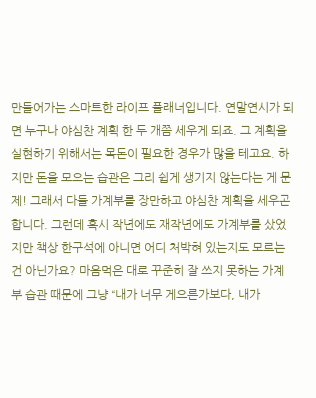만들어가는 스마트한 라이프 플래너입니다. 연말연시가 되면 누구나 야심찬 계획 한 두 개쯤 세우게 되죠. 그 계획을 실현하기 위해서는 목돈이 필요한 경우가 많을 테고요. 하지만 돈을 모으는 습관은 그리 쉽게 생기지 않는다는 게 문제! 그래서 다들 가계부를 장만하고 야심찬 계획을 세우곤 합니다. 그런데 혹시 작년에도 재작년에도 가계부를 샀었지만 책상 한구석에 아니면 어디 처박혀 있는지도 모르는 건 아닌가요? 마음먹은 대로 꾸준히 잘 쓰지 못하는 가계부 습관 때문에 그냥 “내가 너무 게으른가보다, 내가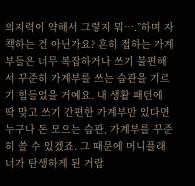의지력이 약해서 그렇지 뭐….”하며 자책하는 건 아닌가요? 흔히 접하는 가계부들은 너무 복잡하거나 쓰기 불편해서 꾸준히 가계부를 쓰는 습관을 기르기 힘들었을 거예요. 내 생활 패턴에 딱 맞고 쓰기 간편한 가계부만 있다면 누구나 돈 모으는 습관, 가계부를 꾸준히 쓸 수 있겠죠. 그 때문에 머니플래너가 탄생하게 된 거랍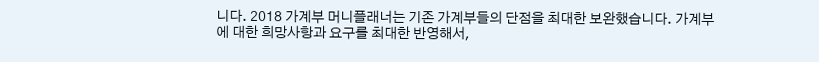니다. 2018 가계부 머니플래너는 기존 가계부들의 단점을 최대한 보완했습니다. 가계부에 대한 희망사항과 요구를 최대한 반영해서,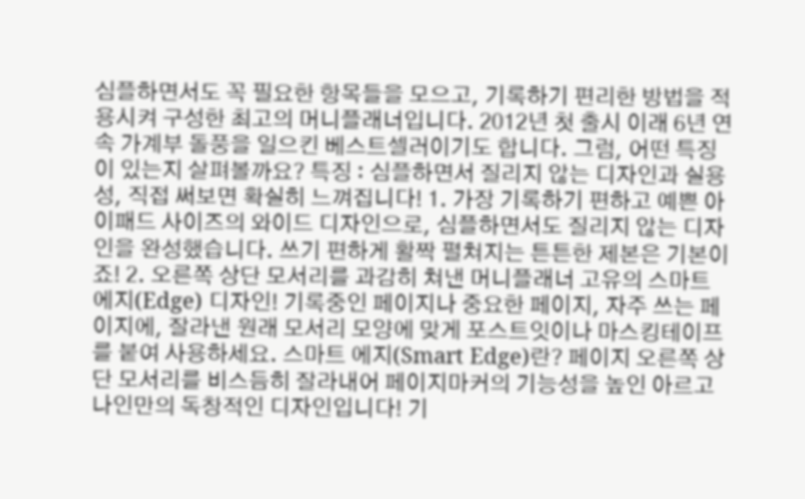심플하면서도 꼭 필요한 항목들을 모으고, 기록하기 편리한 방법을 적용시켜 구성한 최고의 머니플래너입니다. 2012년 첫 출시 이래 6년 연속 가계부 돌풍을 일으킨 베스트셀러이기도 합니다. 그럼, 어떤 특징이 있는지 살펴볼까요? 특징 : 심플하면서 질리지 않는 디자인과 실용성, 직접 써보면 확실히 느껴집니다! 1. 가장 기록하기 편하고 예쁜 아이패드 사이즈의 와이드 디자인으로, 심플하면서도 질리지 않는 디자인을 완성했습니다. 쓰기 편하게 활짝 펼쳐지는 튼튼한 제본은 기본이죠! 2. 오른쪽 상단 모서리를 과감히 쳐낸 머니플래너 고유의 스마트 에지(Edge) 디자인! 기록중인 페이지나 중요한 페이지, 자주 쓰는 페이지에, 잘라낸 원래 모서리 모양에 맞게 포스트잇이나 마스킹테이프를 붙여 사용하세요. 스마트 에지(Smart Edge)란? 페이지 오른쪽 상단 모서리를 비스듬히 잘라내어 페이지마커의 기능성을 높인 아르고나인만의 독창적인 디자인입니다! 기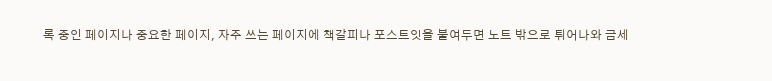록 중인 페이지나 중요한 페이지, 자주 쓰는 페이지에 책갈피나 포스트잇을 붙여두면 노트 밖으로 튀어나와 금세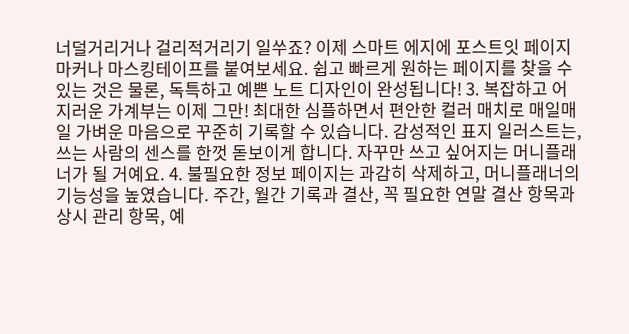너덜거리거나 걸리적거리기 일쑤죠? 이제 스마트 에지에 포스트잇 페이지마커나 마스킹테이프를 붙여보세요. 쉽고 빠르게 원하는 페이지를 찾을 수 있는 것은 물론, 독특하고 예쁜 노트 디자인이 완성됩니다! 3. 복잡하고 어지러운 가계부는 이제 그만! 최대한 심플하면서 편안한 컬러 매치로 매일매일 가벼운 마음으로 꾸준히 기록할 수 있습니다. 감성적인 표지 일러스트는, 쓰는 사람의 센스를 한껏 돋보이게 합니다. 자꾸만 쓰고 싶어지는 머니플래너가 될 거예요. 4. 불필요한 정보 페이지는 과감히 삭제하고, 머니플래너의 기능성을 높였습니다. 주간, 월간 기록과 결산, 꼭 필요한 연말 결산 항목과 상시 관리 항목, 예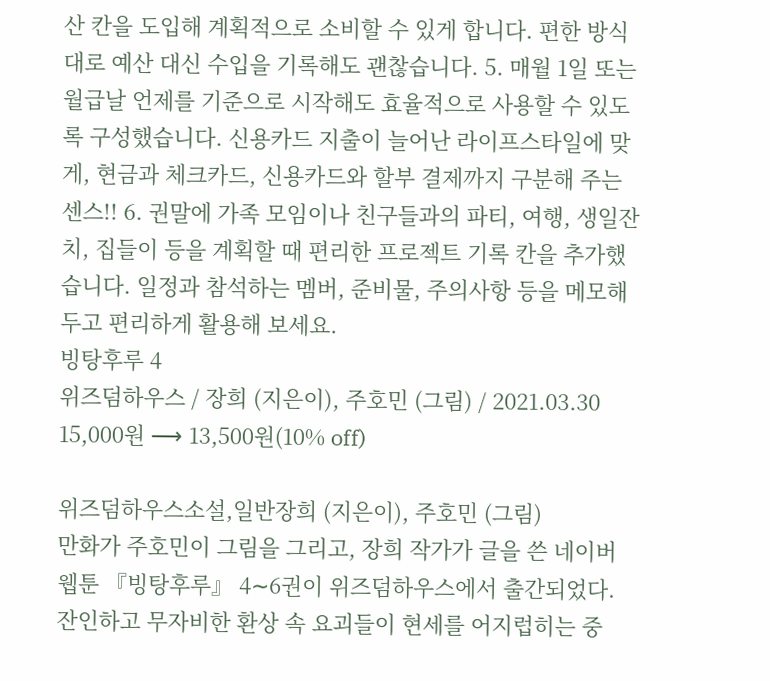산 칸을 도입해 계획적으로 소비할 수 있게 합니다. 편한 방식대로 예산 대신 수입을 기록해도 괜찮습니다. 5. 매월 1일 또는 월급날 언제를 기준으로 시작해도 효율적으로 사용할 수 있도록 구성했습니다. 신용카드 지출이 늘어난 라이프스타일에 맞게, 현금과 체크카드, 신용카드와 할부 결제까지 구분해 주는 센스!! 6. 권말에 가족 모임이나 친구들과의 파티, 여행, 생일잔치, 집들이 등을 계획할 때 편리한 프로젝트 기록 칸을 추가했습니다. 일정과 참석하는 멤버, 준비물, 주의사항 등을 메모해두고 편리하게 활용해 보세요.
빙탕후루 4
위즈덤하우스 / 장희 (지은이), 주호민 (그림) / 2021.03.30
15,000원 ⟶ 13,500원(10% off)

위즈덤하우스소설,일반장희 (지은이), 주호민 (그림)
만화가 주호민이 그림을 그리고, 장희 작가가 글을 쓴 네이버 웹툰 『빙탕후루』 4∼6권이 위즈덤하우스에서 출간되었다. 잔인하고 무자비한 환상 속 요괴들이 현세를 어지럽히는 중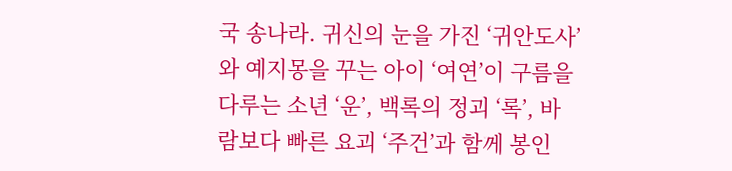국 송나라. 귀신의 눈을 가진 ‘귀안도사’와 예지몽을 꾸는 아이 ‘여연’이 구름을 다루는 소년 ‘운’, 백록의 정괴 ‘록’, 바람보다 빠른 요괴 ‘주건’과 함께 봉인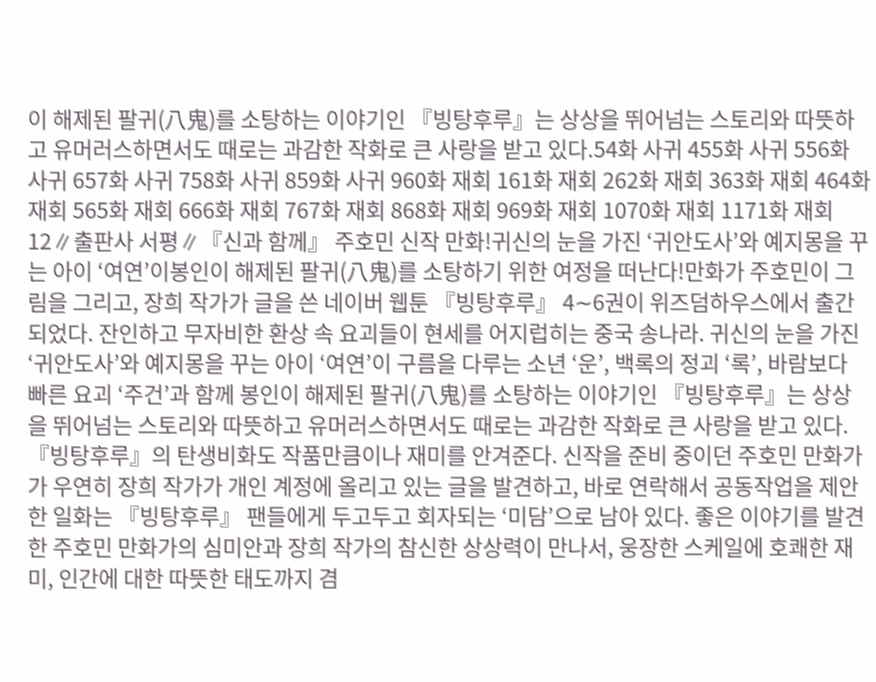이 해제된 팔귀(八鬼)를 소탕하는 이야기인 『빙탕후루』는 상상을 뛰어넘는 스토리와 따뜻하고 유머러스하면서도 때로는 과감한 작화로 큰 사랑을 받고 있다.54화 사귀 455화 사귀 556화 사귀 657화 사귀 758화 사귀 859화 사귀 960화 재회 161화 재회 262화 재회 363화 재회 464화 재회 565화 재회 666화 재회 767화 재회 868화 재회 969화 재회 1070화 재회 1171화 재회 12∥출판사 서평∥『신과 함께』 주호민 신작 만화!귀신의 눈을 가진 ‘귀안도사’와 예지몽을 꾸는 아이 ‘여연’이봉인이 해제된 팔귀(八鬼)를 소탕하기 위한 여정을 떠난다!만화가 주호민이 그림을 그리고, 장희 작가가 글을 쓴 네이버 웹툰 『빙탕후루』 4∼6권이 위즈덤하우스에서 출간되었다. 잔인하고 무자비한 환상 속 요괴들이 현세를 어지럽히는 중국 송나라. 귀신의 눈을 가진 ‘귀안도사’와 예지몽을 꾸는 아이 ‘여연’이 구름을 다루는 소년 ‘운’, 백록의 정괴 ‘록’, 바람보다 빠른 요괴 ‘주건’과 함께 봉인이 해제된 팔귀(八鬼)를 소탕하는 이야기인 『빙탕후루』는 상상을 뛰어넘는 스토리와 따뜻하고 유머러스하면서도 때로는 과감한 작화로 큰 사랑을 받고 있다.『빙탕후루』의 탄생비화도 작품만큼이나 재미를 안겨준다. 신작을 준비 중이던 주호민 만화가가 우연히 장희 작가가 개인 계정에 올리고 있는 글을 발견하고, 바로 연락해서 공동작업을 제안한 일화는 『빙탕후루』 팬들에게 두고두고 회자되는 ‘미담’으로 남아 있다. 좋은 이야기를 발견한 주호민 만화가의 심미안과 장희 작가의 참신한 상상력이 만나서, 웅장한 스케일에 호쾌한 재미, 인간에 대한 따뜻한 태도까지 겸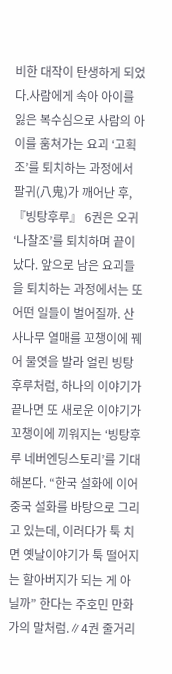비한 대작이 탄생하게 되었다.사람에게 속아 아이를 잃은 복수심으로 사람의 아이를 훔쳐가는 요괴 ‘고획조’를 퇴치하는 과정에서 팔귀(八鬼)가 깨어난 후, 『빙탕후루』 6권은 오귀 ‘나찰조’를 퇴치하며 끝이 났다. 앞으로 남은 요괴들을 퇴치하는 과정에서는 또 어떤 일들이 벌어질까. 산사나무 열매를 꼬챙이에 꿰어 물엿을 발라 얼린 빙탕후루처럼, 하나의 이야기가 끝나면 또 새로운 이야기가 꼬챙이에 끼워지는 ‘빙탕후루 네버엔딩스토리’를 기대해본다. “한국 설화에 이어 중국 설화를 바탕으로 그리고 있는데, 이러다가 툭 치면 옛날이야기가 툭 떨어지는 할아버지가 되는 게 아닐까” 한다는 주호민 만화가의 말처럼.∥4권 줄거리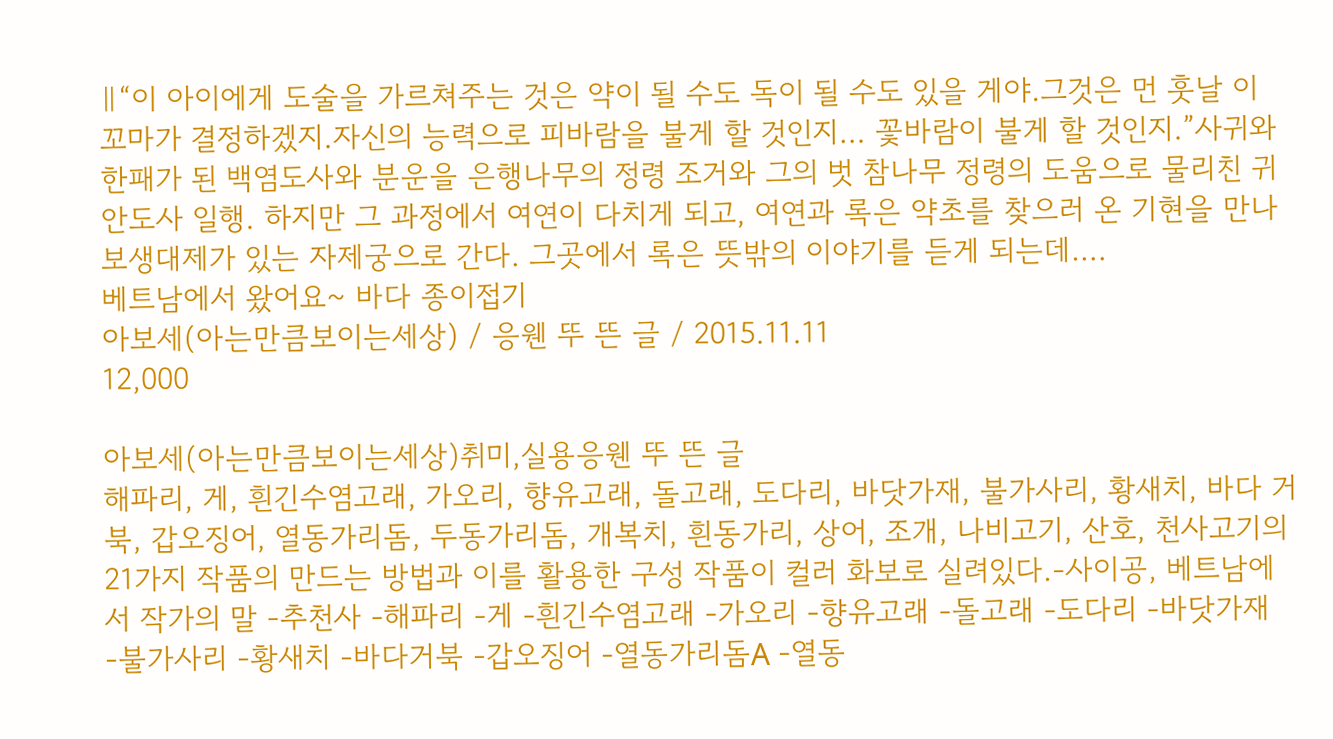∥“이 아이에게 도술을 가르쳐주는 것은 약이 될 수도 독이 될 수도 있을 게야.그것은 먼 훗날 이 꼬마가 결정하겠지.자신의 능력으로 피바람을 불게 할 것인지… 꽃바람이 불게 할 것인지.”사귀와 한패가 된 백염도사와 분운을 은행나무의 정령 조거와 그의 벗 참나무 정령의 도움으로 물리친 귀안도사 일행. 하지만 그 과정에서 여연이 다치게 되고, 여연과 록은 약초를 찾으러 온 기현을 만나 보생대제가 있는 자제궁으로 간다. 그곳에서 록은 뜻밖의 이야기를 듣게 되는데….
베트남에서 왔어요~ 바다 종이접기
아보세(아는만큼보이는세상) / 응웬 뚜 뜬 글 / 2015.11.11
12,000

아보세(아는만큼보이는세상)취미,실용응웬 뚜 뜬 글
해파리, 게, 흰긴수염고래, 가오리, 향유고래, 돌고래, 도다리, 바닷가재, 불가사리, 황새치, 바다 거북, 갑오징어, 열동가리돔, 두동가리돔, 개복치, 흰동가리, 상어, 조개, 나비고기, 산호, 천사고기의 21가지 작품의 만드는 방법과 이를 활용한 구성 작품이 컬러 화보로 실려있다.-사이공, 베트남에서 작가의 말 -추천사 -해파리 -게 -흰긴수염고래 -가오리 -향유고래 -돌고래 -도다리 -바닷가재 -불가사리 -황새치 -바다거북 -갑오징어 -열동가리돔A -열동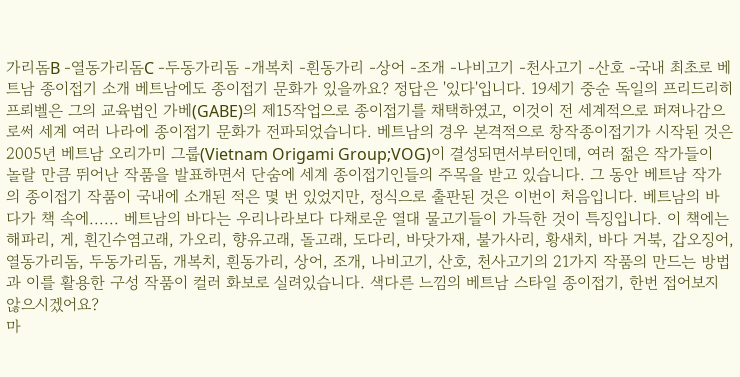가리돔B -열동가리돔C -두동가리돔 -개복치 -흰동가리 -상어 -조개 -나비고기 -천사고기 -산호 -국내 최초로 베트남 종이접기 소개 베트남에도 종이접기 문화가 있을까요? 정답은 '있다'입니다. 19세기 중순 독일의 프리드리히 프뢰벨은 그의 교육법인 가베(GABE)의 제15작업으로 종이접기를 채택하였고, 이것이 전 세계적으로 퍼져나감으로써 세계 여러 나라에 종이접기 문화가 전파되었습니다. 베트남의 경우 본격적으로 창작종이접기가 시작된 것은 2005년 베트남 오리가미 그룹(Vietnam Origami Group;VOG)이 결성되면서부터인데, 여러 젊은 작가들이 놀랄 만큼 뛰어난 작품을 발표하면서 단숨에 세계 종이접기인들의 주목을 받고 있습니다. 그 동안 베트남 작가의 종이접기 작품이 국내에 소개된 적은 몇 번 있었지만, 정식으로 출판된 것은 이번이 처음입니다. 베트남의 바다가 책 속에...... 베트남의 바다는 우리나라보다 다채로운 열대 물고기들이 가득한 것이 특징입니다. 이 책에는 해파리, 게, 흰긴수염고래, 가오리, 향유고래, 돌고래, 도다리, 바닷가재, 불가사리, 황새치, 바다 거북, 갑오징어, 열동가리돔, 두동가리돔, 개복치, 흰동가리, 상어, 조개, 나비고기, 산호, 천사고기의 21가지 작품의 만드는 방법과 이를 활용한 구성 작품이 컬러 화보로 실려있습니다. 색다른 느낌의 베트남 스타일 종이접기, 한번 접어보지 않으시겠어요?
마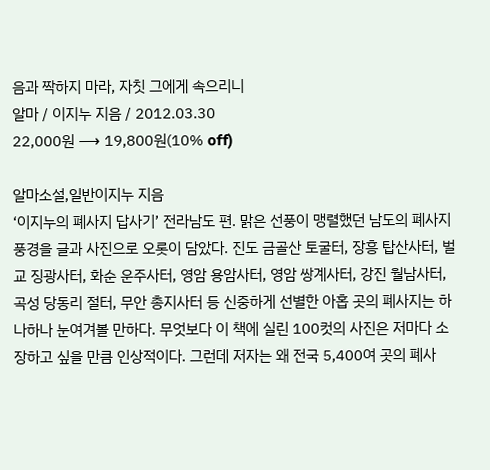음과 짝하지 마라, 자칫 그에게 속으리니
알마 / 이지누 지음 / 2012.03.30
22,000원 ⟶ 19,800원(10% off)

알마소설,일반이지누 지음
‘이지누의 폐사지 답사기’ 전라남도 편. 맑은 선풍이 맹렬했던 남도의 폐사지 풍경을 글과 사진으로 오롯이 담았다. 진도 금골산 토굴터, 장흥 탑산사터, 벌교 징광사터, 화순 운주사터, 영암 용암사터, 영암 쌍계사터, 강진 월남사터, 곡성 당동리 절터, 무안 총지사터 등 신중하게 선별한 아홉 곳의 폐사지는 하나하나 눈여겨볼 만하다. 무엇보다 이 책에 실린 100컷의 사진은 저마다 소장하고 싶을 만큼 인상적이다. 그런데 저자는 왜 전국 5,400여 곳의 폐사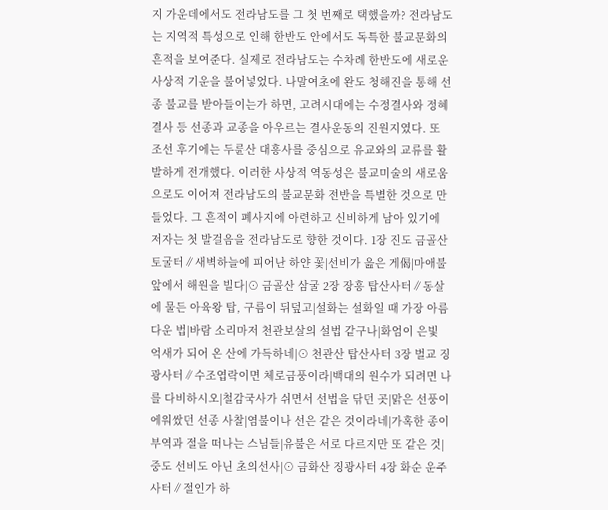지 가운데에서도 전라남도를 그 첫 번째로 택했을까? 전라남도는 지역적 특성으로 인해 한반도 안에서도 독특한 불교문화의 흔적을 보여준다. 실제로 전라남도는 수차례 한반도에 새로운 사상적 기운을 불어넣었다. 나말여초에 완도 청해진을 통해 선종 불교를 받아들이는가 하면, 고려시대에는 수정결사와 정혜결사 등 선종과 교종을 아우르는 결사운동의 진원지였다. 또 조선 후기에는 두륜산 대흥사를 중심으로 유교와의 교류를 활발하게 전개했다. 이러한 사상적 역동성은 불교미술의 새로움으로도 이어져 전라남도의 불교문화 전반을 특별한 것으로 만들었다. 그 흔적이 폐사지에 아련하고 신비하게 남아 있기에 저자는 첫 발걸음을 전라남도로 향한 것이다. 1장 진도 금골산 토굴터∥새벽하늘에 피어난 하얀 꽃|선비가 읊은 게偈|마애불 앞에서 해원을 빌다|⊙ 금골산 삼굴 2장 장흥 탑산사터∥동살에 물든 아육왕 탑, 구름이 뒤덮고|설화는 설화일 때 가장 아름다운 법|바람 소리마저 천관보살의 설법 같구나|화엄이 은빛 억새가 되어 온 산에 가득하네|⊙ 천관산 탑산사터 3장 벌교 징광사터∥수조엽락이면 체로금풍이라|백대의 원수가 되려면 나를 다비하시오|철감국사가 쉬면서 선법을 닦던 곳|맑은 선풍이 에워쌌던 선종 사찰|염불이나 선은 같은 것이라네|가혹한 종이 부역과 절을 떠나는 스님들|유불은 서로 다르지만 또 같은 것|중도 선비도 아닌 초의선사|⊙ 금화산 징광사터 4장 화순 운주사터∥절인가 하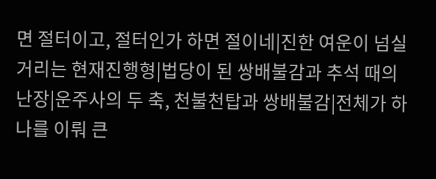면 절터이고, 절터인가 하면 절이네|진한 여운이 넘실거리는 현재진행형|법당이 된 쌍배불감과 추석 때의 난장|운주사의 두 축, 천불천탑과 쌍배불감|전체가 하나를 이뤄 큰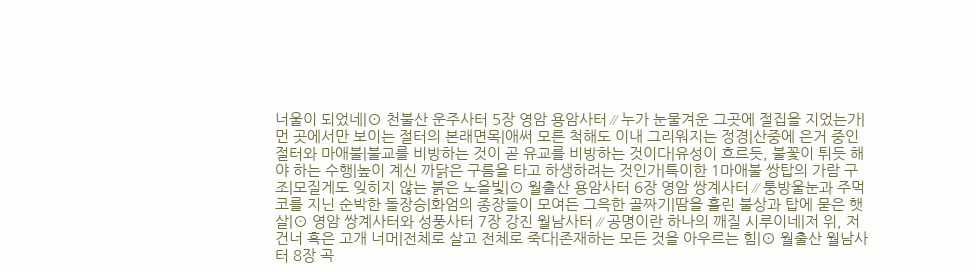너울이 되었네|⊙ 천불산 운주사터 5장 영암 용암사터∥누가 눈물겨운 그곳에 절집을 지었는가|먼 곳에서만 보이는 절터의 본래면목|애써 모른 척해도 이내 그리워지는 정경|산중에 은거 중인 절터와 마애불|불교를 비방하는 것이 곧 유교를 비방하는 것이다|유성이 흐르듯, 불꽃이 튀듯 해야 하는 수행|높이 계신 까닭은 구름을 타고 하생하려는 것인가|특이한 1마애불 쌍탑의 가람 구조|모질게도 잊히지 않는 붉은 노을빛|⊙ 월출산 용암사터 6장 영암 쌍계사터∥퉁방울눈과 주먹코를 지닌 순박한 돌장승|화엄의 종장들이 모여든 그윽한 골짜기|땀을 흘린 불상과 탑에 묻은 햇살|⊙ 영암 쌍계사터와 성풍사터 7장 강진 월남사터∥공명이란 하나의 깨질 시루이네|저 위, 저 건너 혹은 고개 너머|전체로 살고 전체로 죽다|존재하는 모든 것을 아우르는 힘|⊙ 월출산 월남사터 8장 곡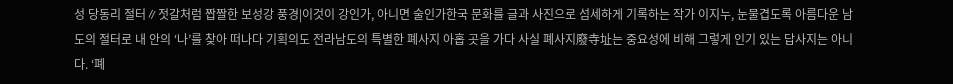성 당동리 절터∥젓갈처럼 짭짤한 보성강 풍경|이것이 강인가, 아니면 술인가한국 문화를 글과 사진으로 섬세하게 기록하는 작가 이지누, 눈물겹도록 아름다운 남도의 절터로 내 안의 ‘나’를 찾아 떠나다 기획의도 전라남도의 특별한 폐사지 아홉 곳을 가다 사실 폐사지廢寺址는 중요성에 비해 그렇게 인기 있는 답사지는 아니다. ‘폐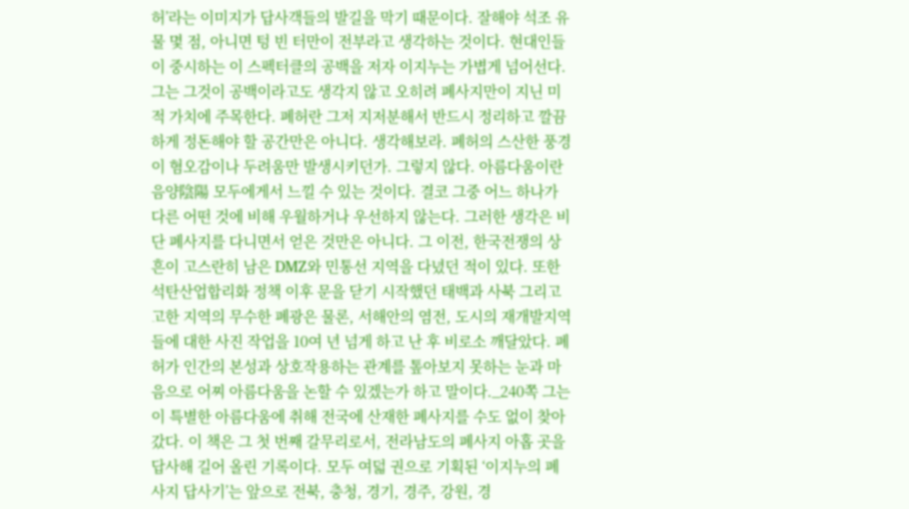허’라는 이미지가 답사객들의 발길을 막기 때문이다. 잘해야 석조 유물 몇 점, 아니면 텅 빈 터만이 전부라고 생각하는 것이다. 현대인들이 중시하는 이 스펙터클의 공백을 저자 이지누는 가볍게 넘어선다. 그는 그것이 공백이라고도 생각지 않고 오히려 폐사지만이 지닌 미적 가치에 주목한다. 폐허란 그저 지저분해서 반드시 정리하고 깔끔하게 정돈해야 할 공간만은 아니다. 생각해보라. 폐허의 스산한 풍경이 혐오감이나 두려움만 발생시키던가. 그렇지 않다. 아름다움이란 음양陰陽 모두에게서 느낄 수 있는 것이다. 결코 그중 어느 하나가 다른 어떤 것에 비해 우월하거나 우선하지 않는다. 그러한 생각은 비단 폐사지를 다니면서 얻은 것만은 아니다. 그 이전, 한국전쟁의 상흔이 고스란히 남은 DMZ와 민통선 지역을 다녔던 적이 있다. 또한 석탄산업합리화 정책 이후 문을 닫기 시작했던 태백과 사북 그리고 고한 지역의 무수한 폐광은 물론, 서해안의 염전, 도시의 재개발지역들에 대한 사진 작업을 10여 년 넘게 하고 난 후 비로소 깨달았다. 폐허가 인간의 본성과 상호작용하는 관계를 톺아보지 못하는 눈과 마음으로 어찌 아름다움을 논할 수 있겠는가 하고 말이다._240쪽 그는 이 특별한 아름다움에 취해 전국에 산재한 폐사지를 수도 없이 찾아갔다. 이 책은 그 첫 번째 갈무리로서, 전라남도의 폐사지 아홉 곳을 답사해 길어 올린 기록이다. 모두 여덟 권으로 기획된 ‘이지누의 폐사지 답사기’는 앞으로 전북, 충청, 경기, 경주, 강원, 경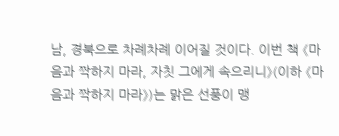남, 경북으로 차례차례 이어질 것이다. 이번 책 《마음과 짝하지 마라, 자칫 그에게 속으리니》(이하 《마음과 짝하지 마라》)는 맑은 선풍이 맹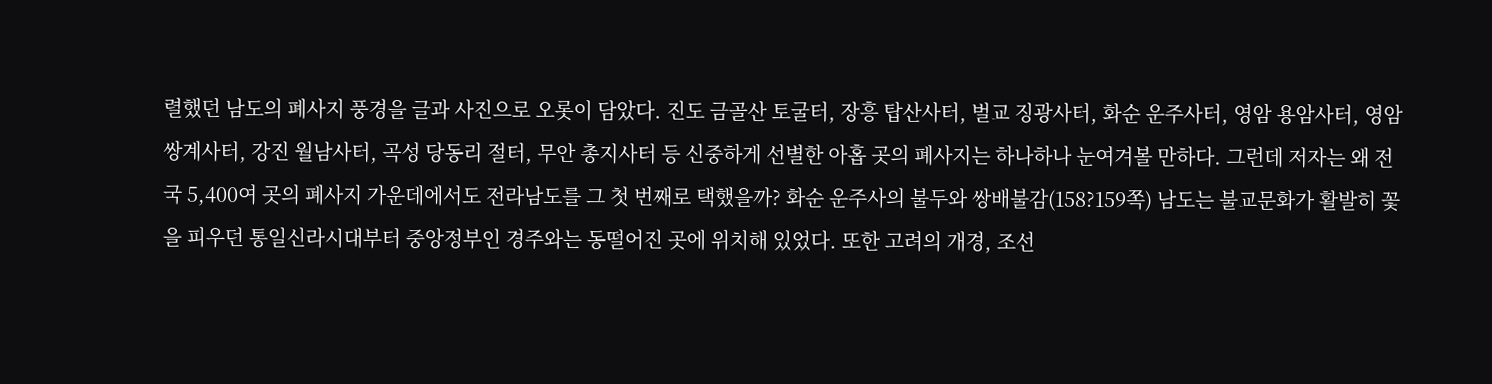렬했던 남도의 폐사지 풍경을 글과 사진으로 오롯이 담았다. 진도 금골산 토굴터, 장흥 탑산사터, 벌교 징광사터, 화순 운주사터, 영암 용암사터, 영암 쌍계사터, 강진 월남사터, 곡성 당동리 절터, 무안 총지사터 등 신중하게 선별한 아홉 곳의 폐사지는 하나하나 눈여겨볼 만하다. 그런데 저자는 왜 전국 5,400여 곳의 폐사지 가운데에서도 전라남도를 그 첫 번째로 택했을까? 화순 운주사의 불두와 쌍배불감(158?159쪽) 남도는 불교문화가 활발히 꽃을 피우던 통일신라시대부터 중앙정부인 경주와는 동떨어진 곳에 위치해 있었다. 또한 고려의 개경, 조선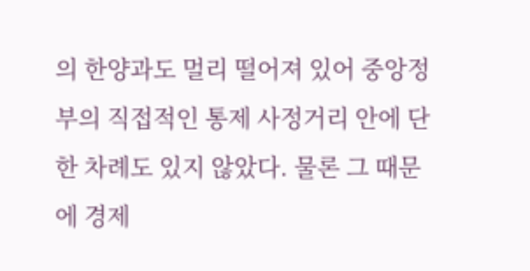의 한양과도 멀리 떨어져 있어 중앙정부의 직접적인 통제 사정거리 안에 단 한 차례도 있지 않았다. 물론 그 때문에 경제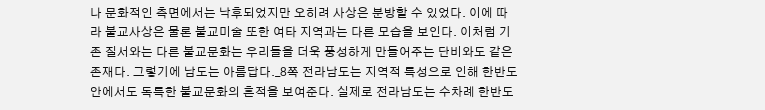나 문화적인 측면에서는 낙후되었지만 오히려 사상은 분방할 수 있었다. 이에 따라 불교사상은 물론 불교미술 또한 여타 지역과는 다른 모습을 보인다. 이처럼 기존 질서와는 다른 불교문화는 우리들을 더욱 풍성하게 만들어주는 단비와도 같은 존재다. 그렇기에 남도는 아름답다._8쪽 전라남도는 지역적 특성으로 인해 한반도 안에서도 독특한 불교문화의 흔적을 보여준다. 실제로 전라남도는 수차례 한반도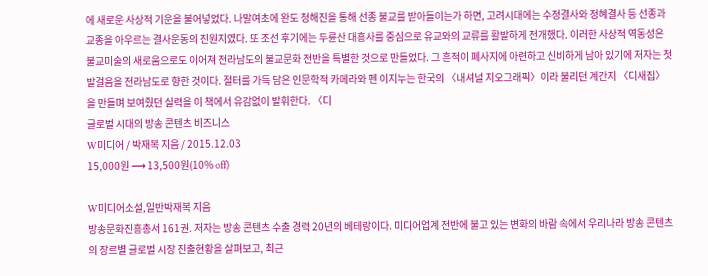에 새로운 사상적 기운을 불어넣었다. 나말여초에 완도 청해진을 통해 선종 불교를 받아들이는가 하면, 고려시대에는 수정결사와 정혜결사 등 선종과 교종을 아우르는 결사운동의 진원지였다. 또 조선 후기에는 두륜산 대흥사를 중심으로 유교와의 교류를 활발하게 전개했다. 이러한 사상적 역동성은 불교미술의 새로움으로도 이어져 전라남도의 불교문화 전반을 특별한 것으로 만들었다. 그 흔적이 폐사지에 아련하고 신비하게 남아 있기에 저자는 첫 발걸음을 전라남도로 향한 것이다. 절터를 가득 담은 인문학적 카메라와 펜 이지누는 한국의 〈내셔널 지오그래픽〉이라 불리던 계간지 〈디새집〉을 만들며 보여줬던 실력을 이 책에서 유감없이 발휘한다. 〈디
글로벌 시대의 방송 콘텐츠 비즈니스
W미디어 / 박재복 지음 / 2015.12.03
15,000원 ⟶ 13,500원(10% off)

W미디어소설,일반박재복 지음
방송문화진흥총서 161권. 저자는 방송 콘텐츠 수출 경력 20년의 베테랑이다. 미디어업계 전반에 불고 있는 변화의 바람 속에서 우리나라 방송 콘텐츠의 장르별 글로벌 시장 진출현황을 살펴보고, 최근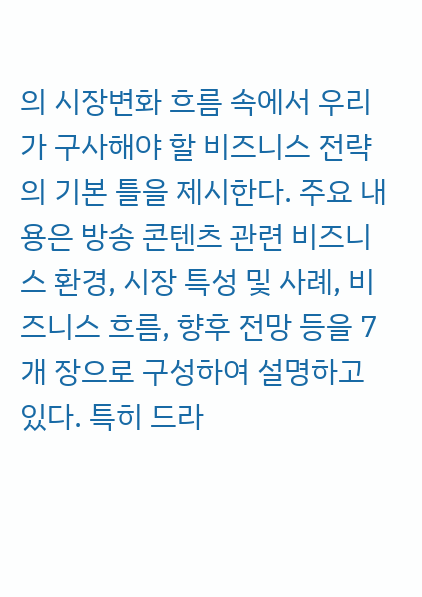의 시장변화 흐름 속에서 우리가 구사해야 할 비즈니스 전략의 기본 틀을 제시한다. 주요 내용은 방송 콘텐츠 관련 비즈니스 환경, 시장 특성 및 사례, 비즈니스 흐름, 향후 전망 등을 7개 장으로 구성하여 설명하고 있다. 특히 드라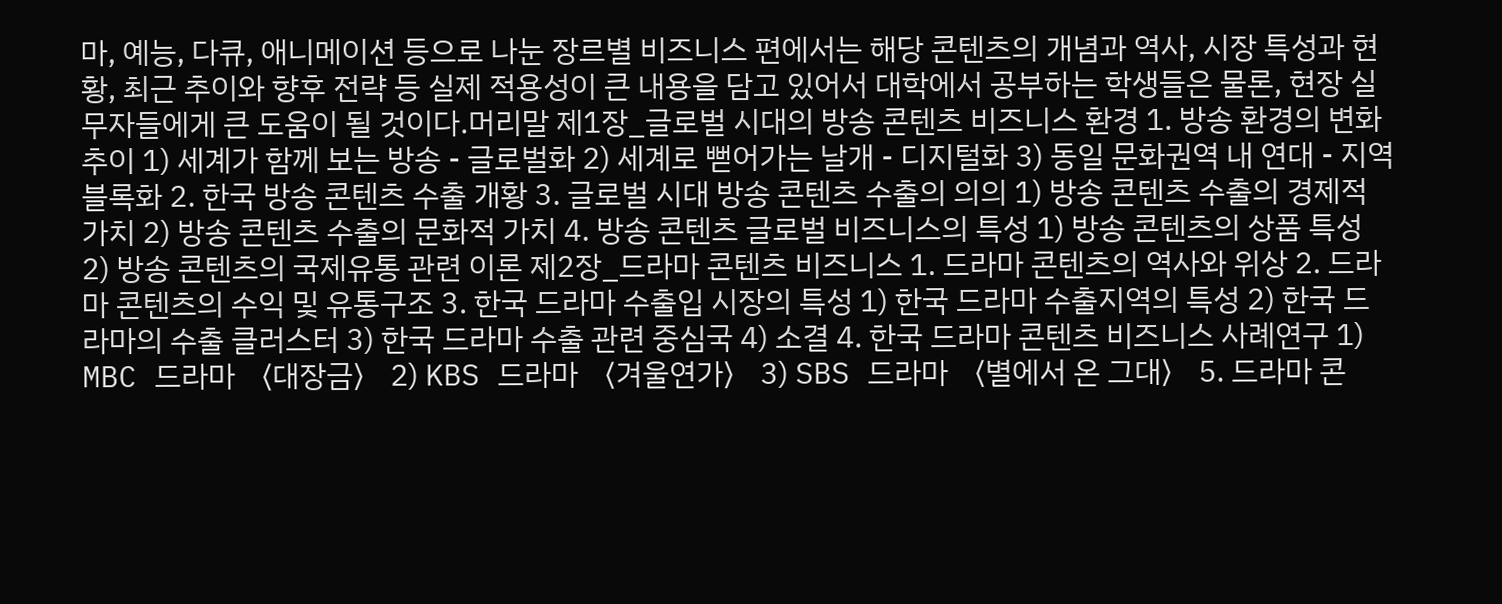마, 예능, 다큐, 애니메이션 등으로 나눈 장르별 비즈니스 편에서는 해당 콘텐츠의 개념과 역사, 시장 특성과 현황, 최근 추이와 향후 전략 등 실제 적용성이 큰 내용을 담고 있어서 대학에서 공부하는 학생들은 물론, 현장 실무자들에게 큰 도움이 될 것이다.머리말 제1장_글로벌 시대의 방송 콘텐츠 비즈니스 환경 1. 방송 환경의 변화추이 1) 세계가 함께 보는 방송 - 글로벌화 2) 세계로 뻗어가는 날개 - 디지털화 3) 동일 문화권역 내 연대 - 지역 블록화 2. 한국 방송 콘텐츠 수출 개황 3. 글로벌 시대 방송 콘텐츠 수출의 의의 1) 방송 콘텐츠 수출의 경제적 가치 2) 방송 콘텐츠 수출의 문화적 가치 4. 방송 콘텐츠 글로벌 비즈니스의 특성 1) 방송 콘텐츠의 상품 특성 2) 방송 콘텐츠의 국제유통 관련 이론 제2장_드라마 콘텐츠 비즈니스 1. 드라마 콘텐츠의 역사와 위상 2. 드라마 콘텐츠의 수익 및 유통구조 3. 한국 드라마 수출입 시장의 특성 1) 한국 드라마 수출지역의 특성 2) 한국 드라마의 수출 클러스터 3) 한국 드라마 수출 관련 중심국 4) 소결 4. 한국 드라마 콘텐츠 비즈니스 사례연구 1) MBC 드라마 〈대장금〉 2) KBS 드라마 〈겨울연가〉 3) SBS 드라마 〈별에서 온 그대〉 5. 드라마 콘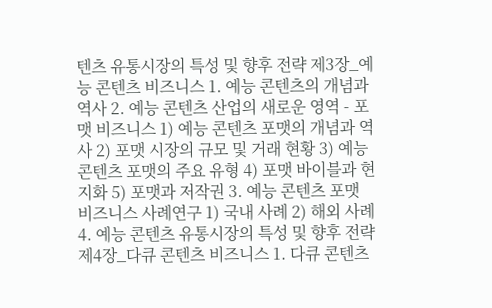텐츠 유통시장의 특성 및 향후 전략 제3장_예능 콘텐츠 비즈니스 1. 예능 콘텐츠의 개념과 역사 2. 예능 콘텐츠 산업의 새로운 영역 - 포맷 비즈니스 1) 예능 콘텐츠 포맷의 개념과 역사 2) 포맷 시장의 규모 및 거래 현황 3) 예능 콘텐츠 포맷의 주요 유형 4) 포맷 바이블과 현지화 5) 포맷과 저작권 3. 예능 콘텐츠 포맷 비즈니스 사례연구 1) 국내 사례 2) 해외 사례 4. 예능 콘텐츠 유통시장의 특성 및 향후 전략 제4장_다큐 콘텐츠 비즈니스 1. 다큐 콘텐츠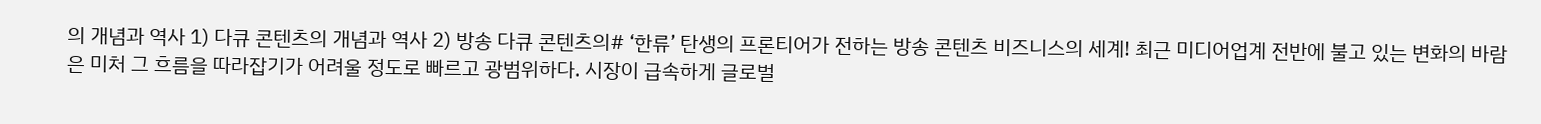의 개념과 역사 1) 다큐 콘텐츠의 개념과 역사 2) 방송 다큐 콘텐츠의# ‘한류’ 탄생의 프론티어가 전하는 방송 콘텐츠 비즈니스의 세계! 최근 미디어업계 전반에 불고 있는 변화의 바람은 미처 그 흐름을 따라잡기가 어려울 정도로 빠르고 광범위하다. 시장이 급속하게 글로벌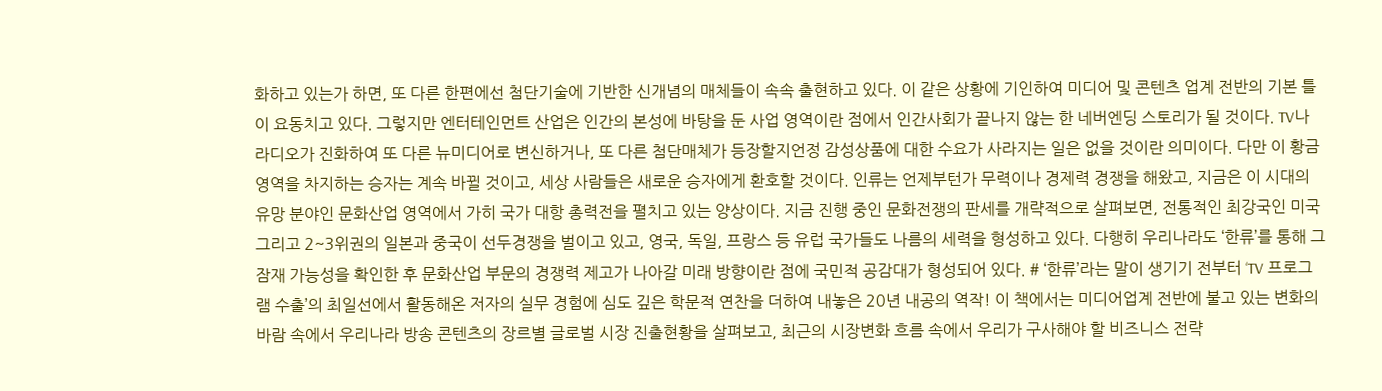화하고 있는가 하면, 또 다른 한편에선 첨단기술에 기반한 신개념의 매체들이 속속 출현하고 있다. 이 같은 상황에 기인하여 미디어 및 콘텐츠 업계 전반의 기본 틀이 요동치고 있다. 그렇지만 엔터테인먼트 산업은 인간의 본성에 바탕을 둔 사업 영역이란 점에서 인간사회가 끝나지 않는 한 네버엔딩 스토리가 될 것이다. TV나 라디오가 진화하여 또 다른 뉴미디어로 변신하거나, 또 다른 첨단매체가 등장할지언정 감성상품에 대한 수요가 사라지는 일은 없을 것이란 의미이다. 다만 이 황금 영역을 차지하는 승자는 계속 바뀔 것이고, 세상 사람들은 새로운 승자에게 환호할 것이다. 인류는 언제부턴가 무력이나 경제력 경쟁을 해왔고, 지금은 이 시대의 유망 분야인 문화산업 영역에서 가히 국가 대항 총력전을 펼치고 있는 양상이다. 지금 진행 중인 문화전쟁의 판세를 개략적으로 살펴보면, 전통적인 최강국인 미국 그리고 2~3위권의 일본과 중국이 선두경쟁을 벌이고 있고, 영국, 독일, 프랑스 등 유럽 국가들도 나름의 세력을 형성하고 있다. 다행히 우리나라도 ‘한류’를 통해 그 잠재 가능성을 확인한 후 문화산업 부문의 경쟁력 제고가 나아갈 미래 방향이란 점에 국민적 공감대가 형성되어 있다. # ‘한류’라는 말이 생기기 전부터 ‘TV 프로그램 수출’의 최일선에서 활동해온 저자의 실무 경험에 심도 깊은 학문적 연찬을 더하여 내놓은 20년 내공의 역작! 이 책에서는 미디어업계 전반에 불고 있는 변화의 바람 속에서 우리나라 방송 콘텐츠의 장르별 글로벌 시장 진출현황을 살펴보고, 최근의 시장변화 흐름 속에서 우리가 구사해야 할 비즈니스 전략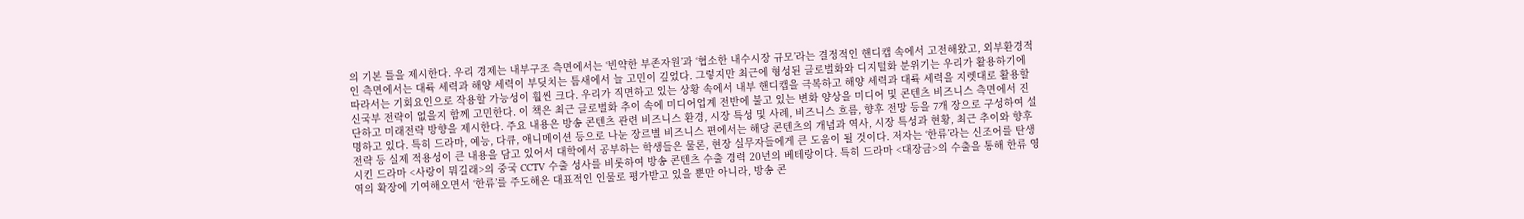의 기본 틀을 제시한다. 우리 경제는 내부구조 측면에서는 ‘빈약한 부존자원’과 ‘협소한 내수시장 규모’라는 결정적인 핸디캡 속에서 고전해왔고, 외부환경적인 측면에서는 대륙 세력과 해양 세력이 부딪치는 틈새에서 늘 고민이 깊었다. 그렇지만 최근에 형성된 글로벌화와 디지털화 분위기는 우리가 활용하기에 따라서는 기회요인으로 작용할 가능성이 훨씬 크다. 우리가 직면하고 있는 상황 속에서 내부 핸디캡을 극복하고 해양 세력과 대륙 세력을 지렛대로 활용할 신국부 전략이 없을지 함께 고민한다. 이 책은 최근 글로벌화 추이 속에 미디어업계 전반에 불고 있는 변화 양상을 미디어 및 콘텐츠 비즈니스 측면에서 진단하고 미래전략 방향을 제시한다. 주요 내용은 방송 콘텐츠 관련 비즈니스 환경, 시장 특성 및 사례, 비즈니스 흐름, 향후 전망 등을 7개 장으로 구성하여 설명하고 있다. 특히 드라마, 예능, 다큐, 애니메이션 등으로 나눈 장르별 비즈니스 편에서는 해당 콘텐츠의 개념과 역사, 시장 특성과 현황, 최근 추이와 향후 전략 등 실제 적용성이 큰 내용을 담고 있어서 대학에서 공부하는 학생들은 물론, 현장 실무자들에게 큰 도움이 될 것이다. 저자는 ‘한류’라는 신조어를 탄생시킨 드라마 <사랑이 뭐길래>의 중국 CCTV 수출 성사를 비롯하여 방송 콘텐츠 수출 경력 20년의 베테랑이다. 특히 드라마 <대장금>의 수출을 통해 한류 영역의 확장에 기여해오면서 ‘한류’를 주도해온 대표적인 인물로 평가받고 있을 뿐만 아니라, 방송 콘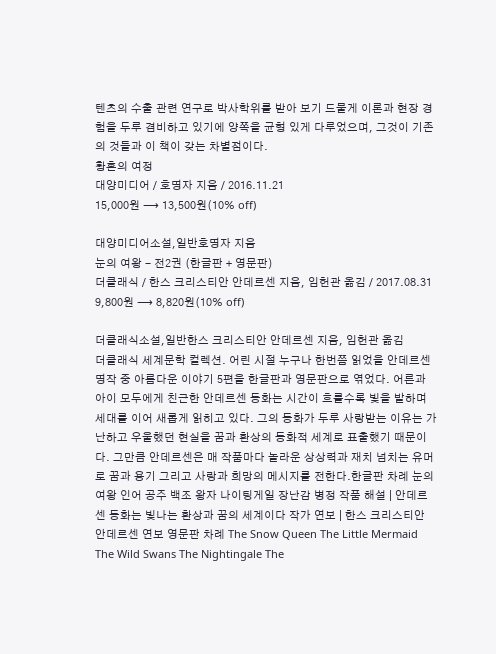텐츠의 수출 관련 연구로 박사학위를 받아 보기 드물게 이론과 현장 경험을 두루 겸비하고 있기에 양쪽을 균형 있게 다루었으며, 그것이 기존의 것들과 이 책이 갖는 차별점이다.
황혼의 여정
대양미디어 / 호명자 지음 / 2016.11.21
15,000원 ⟶ 13,500원(10% off)

대양미디어소설,일반호명자 지음
눈의 여왕 - 전2권 (한글판 + 영문판)
더클래식 / 한스 크리스티안 안데르센 지음, 임헌관 옮김 / 2017.08.31
9,800원 ⟶ 8,820원(10% off)

더클래식소설,일반한스 크리스티안 안데르센 지음, 임헌관 옮김
더클래식 세계문학 컬렉션. 어린 시절 누구나 한번쯤 읽었을 안데르센 명작 중 아름다운 이야기 5편을 한글판과 영문판으로 엮었다. 어른과 아이 모두에게 친근한 안데르센 동화는 시간이 흐를수록 빛을 발하며 세대를 이어 새롭게 읽히고 있다. 그의 동화가 두루 사랑받는 이유는 가난하고 우울했던 현실을 꿈과 환상의 동화적 세계로 표출했기 때문이다. 그만큼 안데르센은 매 작품마다 놀라운 상상력과 재치 넘치는 유머로 꿈과 용기 그리고 사랑과 희망의 메시지를 전한다.한글판 차례 눈의 여왕 인어 공주 백조 왕자 나이팅게일 장난감 병정 작품 해설 | 안데르센 동화는 빛나는 환상과 꿈의 세계이다 작가 연보 | 한스 크리스티안 안데르센 연보 영문판 차례 The Snow Queen The Little Mermaid The Wild Swans The Nightingale The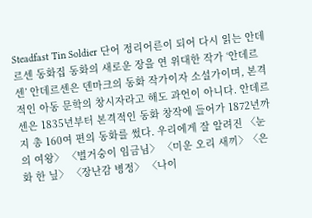Steadfast Tin Soldier 단어 정리어른이 되어 다시 읽는 안데르센 동화집 동화의 새로운 장을 연 위대한 작가 ‘안데르센’ 안데르센은 덴마크의 동화 작가이자 소설가이며, 본격적인 아동 문학의 창시자라고 해도 과언이 아니다. 안데르센은 1835년부터 본격적인 동화 창작에 들어가 1872년까지 총 160여 편의 동화를 썼다. 우리에게 잘 알려진 〈눈의 여왕〉 〈벌거숭이 임금님〉 〈미운 오리 새끼〉〈은화 한 닢〉 〈장난감 병정〉 〈나이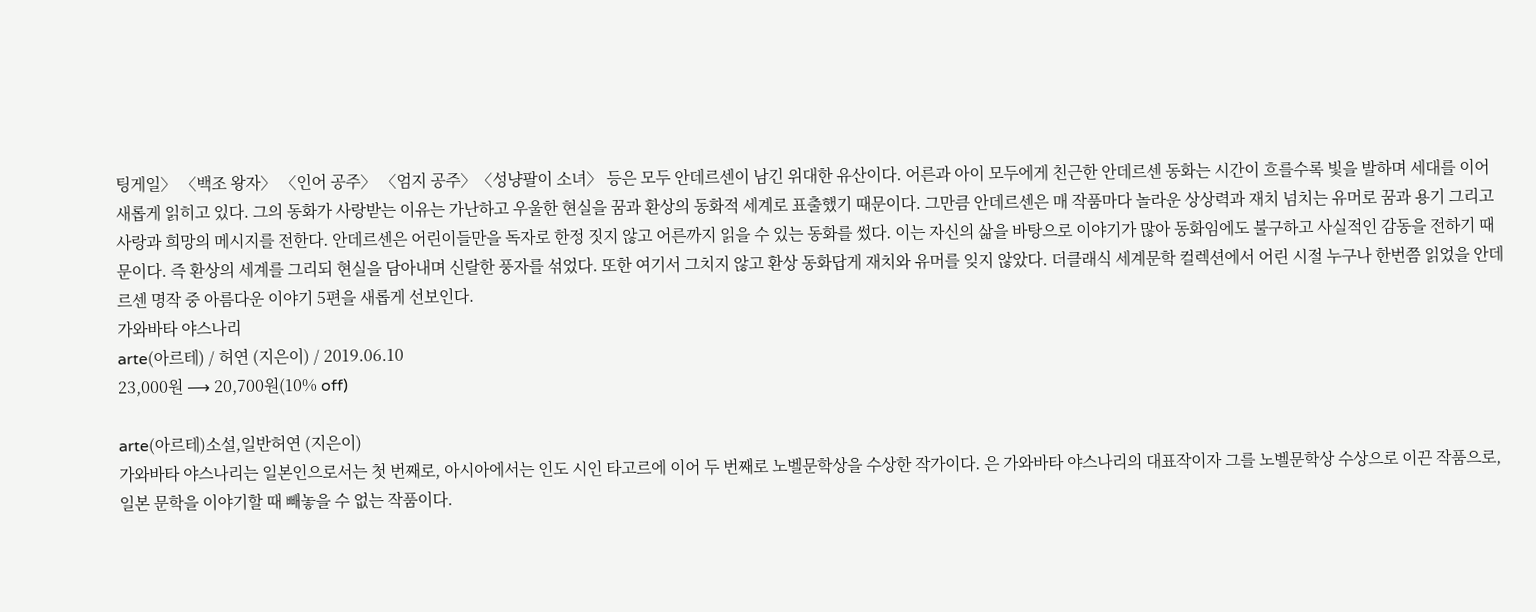팅게일〉 〈백조 왕자〉 〈인어 공주〉 〈엄지 공주〉〈성냥팔이 소녀〉 등은 모두 안데르센이 남긴 위대한 유산이다. 어른과 아이 모두에게 친근한 안데르센 동화는 시간이 흐를수록 빛을 발하며 세대를 이어 새롭게 읽히고 있다. 그의 동화가 사랑받는 이유는 가난하고 우울한 현실을 꿈과 환상의 동화적 세계로 표출했기 때문이다. 그만큼 안데르센은 매 작품마다 놀라운 상상력과 재치 넘치는 유머로 꿈과 용기 그리고 사랑과 희망의 메시지를 전한다. 안데르센은 어린이들만을 독자로 한정 짓지 않고 어른까지 읽을 수 있는 동화를 썼다. 이는 자신의 삶을 바탕으로 이야기가 많아 동화임에도 불구하고 사실적인 감동을 전하기 때문이다. 즉 환상의 세계를 그리되 현실을 담아내며 신랄한 풍자를 섞었다. 또한 여기서 그치지 않고 환상 동화답게 재치와 유머를 잊지 않았다. 더클래식 세계문학 컬렉션에서 어린 시절 누구나 한번쯤 읽었을 안데르센 명작 중 아름다운 이야기 5편을 새롭게 선보인다.
가와바타 야스나리
arte(아르테) / 허연 (지은이) / 2019.06.10
23,000원 ⟶ 20,700원(10% off)

arte(아르테)소설,일반허연 (지은이)
가와바타 야스나리는 일본인으로서는 첫 번째로, 아시아에서는 인도 시인 타고르에 이어 두 번째로 노벨문학상을 수상한 작가이다. 은 가와바타 야스나리의 대표작이자 그를 노벨문학상 수상으로 이끈 작품으로, 일본 문학을 이야기할 때 빼놓을 수 없는 작품이다.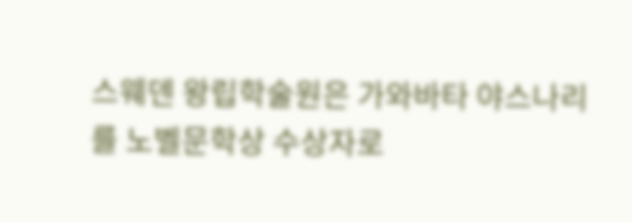스웨덴 왕립학술원은 가와바타 야스나리를 노벨문학상 수상자로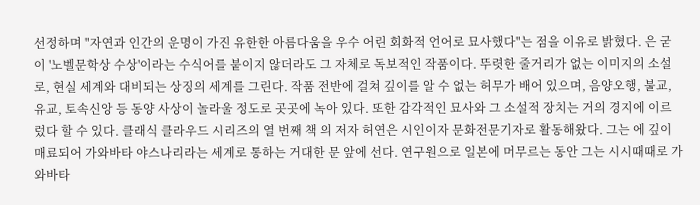선정하며 "자연과 인간의 운명이 가진 유한한 아름다움을 우수 어린 회화적 언어로 묘사했다"는 점을 이유로 밝혔다. 은 굳이 '노벨문학상 수상'이라는 수식어를 붙이지 않더라도 그 자체로 독보적인 작품이다. 뚜렷한 줄거리가 없는 이미지의 소설로, 현실 세계와 대비되는 상징의 세계를 그린다. 작품 전반에 걸쳐 깊이를 알 수 없는 허무가 배어 있으며, 음양오행, 불교, 유교, 토속신앙 등 동양 사상이 놀라울 정도로 곳곳에 녹아 있다. 또한 감각적인 묘사와 그 소설적 장치는 거의 경지에 이르렀다 할 수 있다. 클래식 클라우드 시리즈의 열 번째 책 의 저자 허연은 시인이자 문화전문기자로 활동해왔다. 그는 에 깊이 매료되어 가와바타 야스나리라는 세계로 통하는 거대한 문 앞에 선다. 연구원으로 일본에 머무르는 동안 그는 시시때때로 가와바타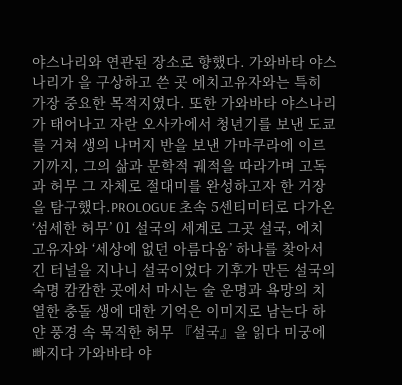야스나리와 연관된 장소로 향했다. 가와바타 야스나리가 을 구상하고 쓴 곳 에치고유자와는 특히 가장 중요한 목적지였다. 또한 가와바타 야스나리가 태어나고 자란 오사카에서 청년기를 보낸 도쿄를 거쳐 생의 나머지 반을 보낸 가마쿠라에 이르기까지, 그의 삶과 문학적 궤적을 따라가며 고독과 허무 그 자체로 절대미를 완성하고자 한 거장을 탐구했다.PROLOGUE 초속 5센티미터로 다가온 ‘섬세한 허무’ 01 설국의 세계로 그곳 설국, 에치고유자와 ‘세상에 없던 아름다움’ 하나를 찾아서 긴 터널을 지나니 설국이었다 기후가 만든 설국의 숙명 캄캄한 곳에서 마시는 술 운명과 욕망의 치열한 충돌 생에 대한 기억은 이미지로 남는다 하얀 풍경 속 묵직한 허무 『설국』을 읽다 미궁에 빠지다 가와바타 야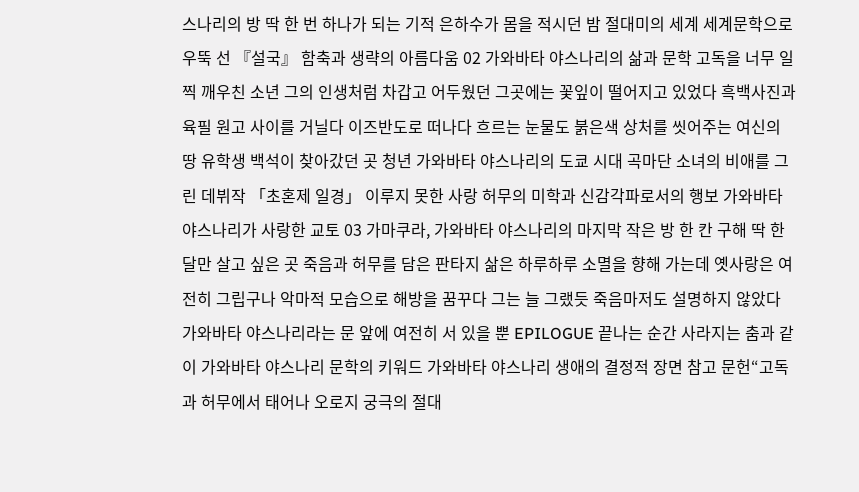스나리의 방 딱 한 번 하나가 되는 기적 은하수가 몸을 적시던 밤 절대미의 세계 세계문학으로 우뚝 선 『설국』 함축과 생략의 아름다움 02 가와바타 야스나리의 삶과 문학 고독을 너무 일찍 깨우친 소년 그의 인생처럼 차갑고 어두웠던 그곳에는 꽃잎이 떨어지고 있었다 흑백사진과 육필 원고 사이를 거닐다 이즈반도로 떠나다 흐르는 눈물도 붉은색 상처를 씻어주는 여신의 땅 유학생 백석이 찾아갔던 곳 청년 가와바타 야스나리의 도쿄 시대 곡마단 소녀의 비애를 그린 데뷔작 「초혼제 일경」 이루지 못한 사랑 허무의 미학과 신감각파로서의 행보 가와바타 야스나리가 사랑한 교토 03 가마쿠라, 가와바타 야스나리의 마지막 작은 방 한 칸 구해 딱 한 달만 살고 싶은 곳 죽음과 허무를 담은 판타지 삶은 하루하루 소멸을 향해 가는데 옛사랑은 여전히 그립구나 악마적 모습으로 해방을 꿈꾸다 그는 늘 그랬듯 죽음마저도 설명하지 않았다 가와바타 야스나리라는 문 앞에 여전히 서 있을 뿐 EPILOGUE 끝나는 순간 사라지는 춤과 같이 가와바타 야스나리 문학의 키워드 가와바타 야스나리 생애의 결정적 장면 참고 문헌“고독과 허무에서 태어나 오로지 궁극의 절대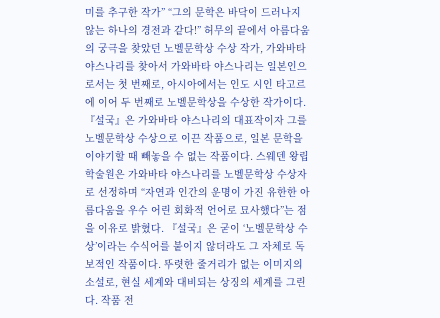미를 추구한 작가” “그의 문학은 바닥이 드러나지 않는 하나의 경전과 같다!” 허무의 끝에서 아름다움의 궁극을 찾았던 노벨문학상 수상 작가, 가와바타 야스나리를 찾아서 가와바타 야스나리는 일본인으로서는 첫 번째로, 아시아에서는 인도 시인 타고르에 이어 두 번째로 노벨문학상을 수상한 작가이다. 『설국』은 가와바타 야스나리의 대표작이자 그를 노벨문학상 수상으로 이끈 작품으로, 일본 문학을 이야기할 때 빼놓을 수 없는 작품이다. 스웨덴 왕립학술원은 가와바타 야스나리를 노벨문학상 수상자로 선정하며 “자연과 인간의 운명이 가진 유한한 아름다움을 우수 어린 회화적 언어로 묘사했다”는 점을 이유로 밝혔다. 『설국』은 굳이 ‘노벨문학상 수상’이라는 수식어를 붙이지 않더라도 그 자체로 독보적인 작품이다. 뚜렷한 줄거리가 없는 이미지의 소설로, 현실 세계와 대비되는 상징의 세계를 그린다. 작품 전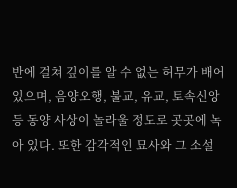반에 걸쳐 깊이를 알 수 없는 허무가 배어 있으며, 음양오행, 불교, 유교, 토속신앙 등 동양 사상이 놀라울 정도로 곳곳에 녹아 있다. 또한 감각적인 묘사와 그 소설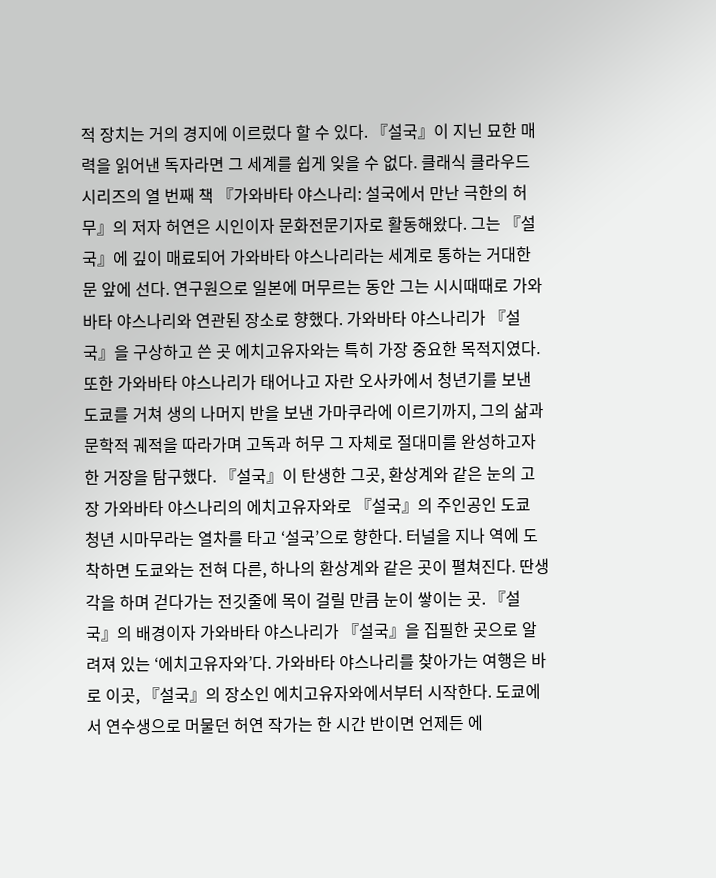적 장치는 거의 경지에 이르렀다 할 수 있다. 『설국』이 지닌 묘한 매력을 읽어낸 독자라면 그 세계를 쉽게 잊을 수 없다. 클래식 클라우드 시리즈의 열 번째 책 『가와바타 야스나리: 설국에서 만난 극한의 허무』의 저자 허연은 시인이자 문화전문기자로 활동해왔다. 그는 『설국』에 깊이 매료되어 가와바타 야스나리라는 세계로 통하는 거대한 문 앞에 선다. 연구원으로 일본에 머무르는 동안 그는 시시때때로 가와바타 야스나리와 연관된 장소로 향했다. 가와바타 야스나리가 『설국』을 구상하고 쓴 곳 에치고유자와는 특히 가장 중요한 목적지였다. 또한 가와바타 야스나리가 태어나고 자란 오사카에서 청년기를 보낸 도쿄를 거쳐 생의 나머지 반을 보낸 가마쿠라에 이르기까지, 그의 삶과 문학적 궤적을 따라가며 고독과 허무 그 자체로 절대미를 완성하고자 한 거장을 탐구했다. 『설국』이 탄생한 그곳, 환상계와 같은 눈의 고장 가와바타 야스나리의 에치고유자와로 『설국』의 주인공인 도쿄 청년 시마무라는 열차를 타고 ‘설국’으로 향한다. 터널을 지나 역에 도착하면 도쿄와는 전혀 다른, 하나의 환상계와 같은 곳이 펼쳐진다. 딴생각을 하며 걷다가는 전깃줄에 목이 걸릴 만큼 눈이 쌓이는 곳. 『설국』의 배경이자 가와바타 야스나리가 『설국』을 집필한 곳으로 알려져 있는 ‘에치고유자와’다. 가와바타 야스나리를 찾아가는 여행은 바로 이곳, 『설국』의 장소인 에치고유자와에서부터 시작한다. 도쿄에서 연수생으로 머물던 허연 작가는 한 시간 반이면 언제든 에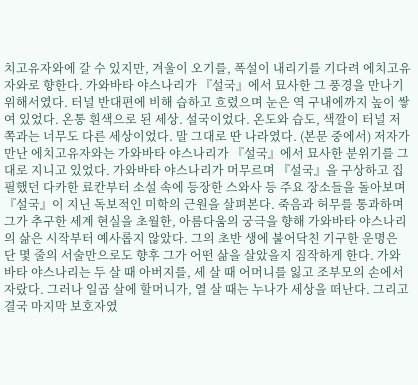치고유자와에 갈 수 있지만, 겨울이 오기를, 폭설이 내리기를 기다려 에치고유자와로 향한다. 가와바타 야스나리가 『설국』에서 묘사한 그 풍경을 만나기 위해서였다. 터널 반대편에 비해 습하고 흐렸으며 눈은 역 구내에까지 높이 쌓여 있었다. 온통 흰색으로 된 세상. 설국이었다. 온도와 습도, 색깔이 터널 저쪽과는 너무도 다른 세상이었다. 말 그대로 딴 나라였다. (본문 중에서) 저자가 만난 에치고유자와는 가와바타 야스나리가 『설국』에서 묘사한 분위기를 그대로 지니고 있었다. 가와바타 야스나리가 머무르며 『설국』을 구상하고 집필했던 다카한 료칸부터 소설 속에 등장한 스와사 등 주요 장소들을 돌아보며 『설국』이 지닌 독보적인 미학의 근원을 살펴본다. 죽음과 허무를 통과하며 그가 추구한 세계 현실을 초월한, 아름다움의 궁극을 향해 가와바타 야스나리의 삶은 시작부터 예사롭지 않았다. 그의 초반 생에 불어닥친 기구한 운명은 단 몇 줄의 서술만으로도 향후 그가 어떤 삶을 살았을지 짐작하게 한다. 가와바타 야스나리는 두 살 때 아버지를, 세 살 때 어머니를 잃고 조부모의 손에서 자랐다. 그러나 일곱 살에 할머니가, 열 살 때는 누나가 세상을 떠난다. 그리고 결국 마지막 보호자였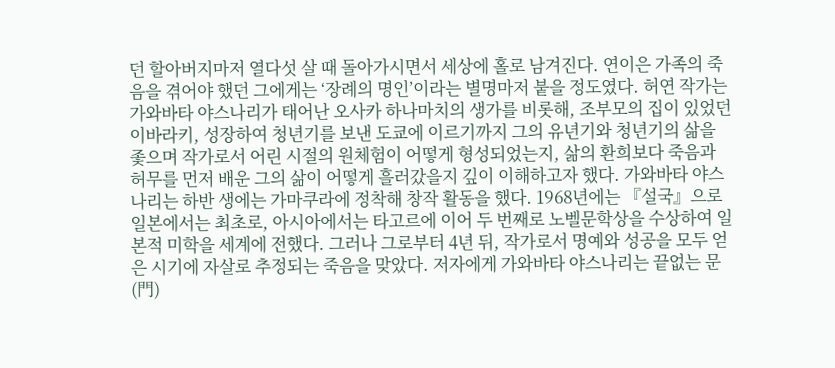던 할아버지마저 열다섯 살 때 돌아가시면서 세상에 홀로 남겨진다. 연이은 가족의 죽음을 겪어야 했던 그에게는 ‘장례의 명인’이라는 별명마저 붙을 정도였다. 허연 작가는 가와바타 야스나리가 태어난 오사카 하나마치의 생가를 비롯해, 조부모의 집이 있었던 이바라키, 성장하여 청년기를 보낸 도쿄에 이르기까지 그의 유년기와 청년기의 삶을 좇으며 작가로서 어린 시절의 원체험이 어떻게 형성되었는지, 삶의 환희보다 죽음과 허무를 먼저 배운 그의 삶이 어떻게 흘러갔을지 깊이 이해하고자 했다. 가와바타 야스나리는 하반 생에는 가마쿠라에 정착해 창작 활동을 했다. 1968년에는 『설국』으로 일본에서는 최초로, 아시아에서는 타고르에 이어 두 번째로 노벨문학상을 수상하여 일본적 미학을 세계에 전했다. 그러나 그로부터 4년 뒤, 작가로서 명예와 성공을 모두 얻은 시기에 자살로 추정되는 죽음을 맞았다. 저자에게 가와바타 야스나리는 끝없는 문(門)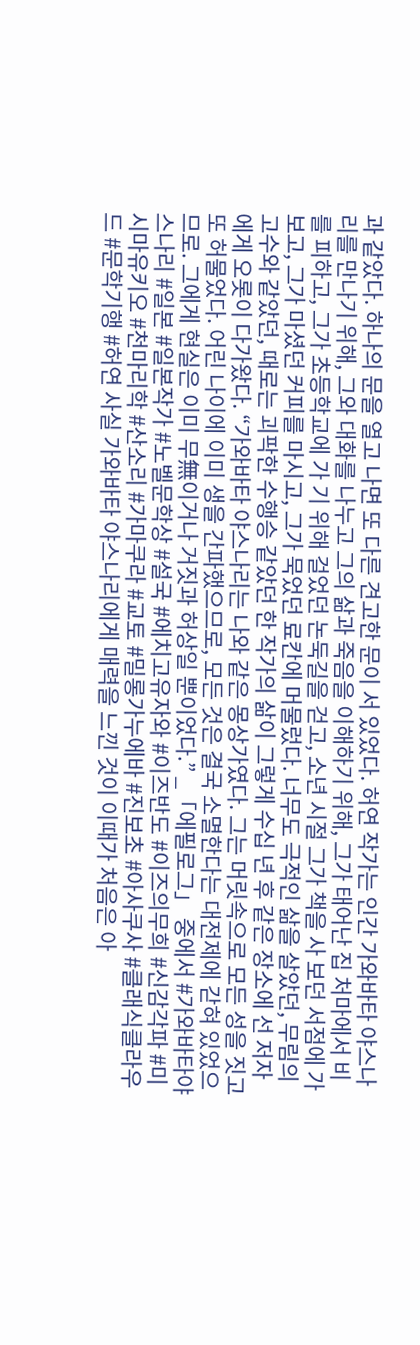과 같았다. 하나의 문을 열고 나면 또 다른 견고한 문이 서 있었다. 허연 작가는 인간 가와바타 야스나리를 만나기 위해, 그와 대화를 나누고 그의 삶과 죽음을 이해하기 위해, 그가 태어난 집 처마에서 비를 피하고, 그가 초등학교에 가 기 위해 걸었던 논둑길을 걷고, 소년 시절 그가 책을 사 보던 서점에 가보고, 그가 마셨던 커피를 마시고, 그가 묵었던 료칸에 머물렀다. 너무도 극적인 삶을 살았던, 무림의 고수와 같았던, 때로는 괴팍한 수행승 같았던 한 작가의 삶이 그렇게 수십 년 후 같은 장소에 선 저자에게 오롯이 다가왔다. “가와바타 야스나리는 나와 같은 몽상가였다. 그는 머릿속으로 모든 성을 짓고 또 허물었다. 어린 나이에 이미 생을 간파했으므로, 모든 것은 결국 소멸한다는 대전제에 갇혀 있었으므로. 그에게 현실은 이미 무無이거나 거짓과 허상일 뿐이었다.” _「에필로그」 중에서 #가와바타야스나리 #일본 #일본작가 #노벨문학상 #설국 #에치고유자와 #이즈반도 #이즈의무희 #신감각파 #미시마유키오 #천마리학 #산소리 #가마쿠라 #교토 #밀롱가누에바 #진보초 #아사쿠사 #클래식클라우드 #문학기행 #허연 사실 가와바타 야스나리에게 매력을 느낀 것이 이때가 처음은 아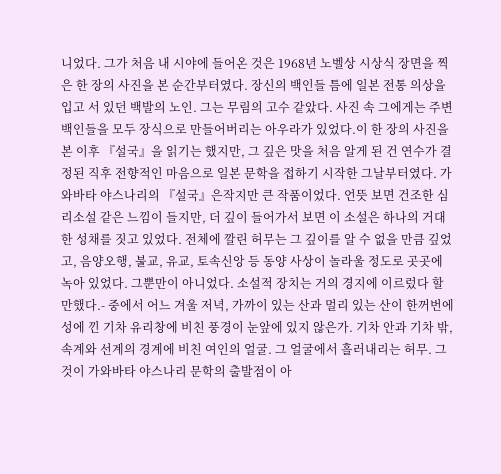니었다. 그가 처음 내 시야에 들어온 것은 1968년 노벨상 시상식 장면을 찍은 한 장의 사진을 본 순간부터였다. 장신의 백인들 틈에 일본 전통 의상을 입고 서 있던 백발의 노인. 그는 무림의 고수 같았다. 사진 속 그에게는 주변 백인들을 모두 장식으로 만들어버리는 아우라가 있었다.이 한 장의 사진을 본 이후 『설국』을 읽기는 했지만, 그 깊은 맛을 처음 알게 된 건 연수가 결정된 직후 전향적인 마음으로 일본 문학을 접하기 시작한 그날부터였다. 가와바타 야스나리의 『설국』은작지만 큰 작품이었다. 언뜻 보면 건조한 심리소설 같은 느낌이 들지만, 더 깊이 들어가서 보면 이 소설은 하나의 거대한 성채를 짓고 있었다. 전체에 깔린 허무는 그 깊이를 알 수 없을 만큼 깊었고, 음양오행, 불교, 유교, 토속신앙 등 동양 사상이 놀라울 정도로 곳곳에 녹아 있었다. 그뿐만이 아니었다. 소설적 장치는 거의 경지에 이르렀다 할 만했다.- 중에서 어느 겨울 저녁, 가까이 있는 산과 멀리 있는 산이 한꺼번에 성에 낀 기차 유리창에 비친 풍경이 눈앞에 있지 않은가. 기차 안과 기차 밖, 속계와 선계의 경계에 비친 여인의 얼굴. 그 얼굴에서 흘러내리는 허무. 그것이 가와바타 야스나리 문학의 출발점이 아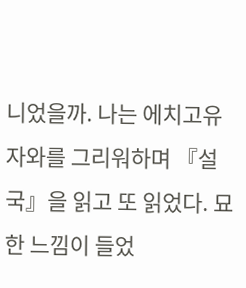니었을까. 나는 에치고유자와를 그리워하며 『설국』을 읽고 또 읽었다. 묘한 느낌이 들었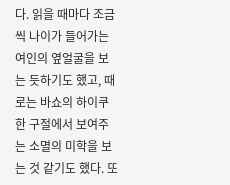다. 읽을 때마다 조금씩 나이가 들어가는 여인의 옆얼굴을 보는 듯하기도 했고, 때로는 바쇼의 하이쿠 한 구절에서 보여주는 소멸의 미학을 보는 것 같기도 했다. 또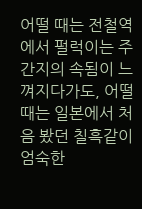어떨 때는 전철역에서 펄럭이는 주간지의 속됨이 느껴지다가도, 어떨 때는 일본에서 처음 봤던 칠흑같이 엄숙한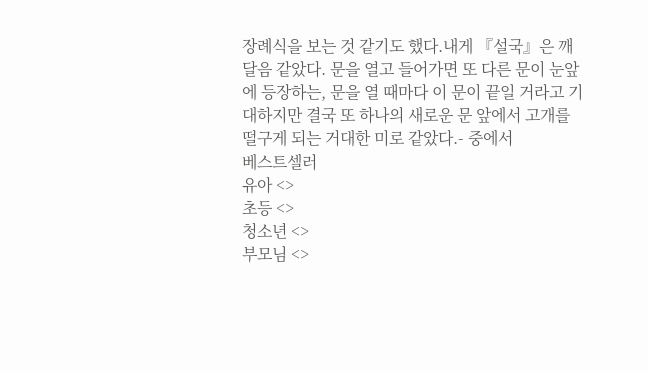장례식을 보는 것 같기도 했다.내게 『설국』은 깨달음 같았다. 문을 열고 들어가면 또 다른 문이 눈앞에 등장하는, 문을 열 때마다 이 문이 끝일 거라고 기대하지만 결국 또 하나의 새로운 문 앞에서 고개를 떨구게 되는 거대한 미로 같았다.- 중에서
베스트셀러
유아 <>
초등 <>
청소년 <>
부모님 <>